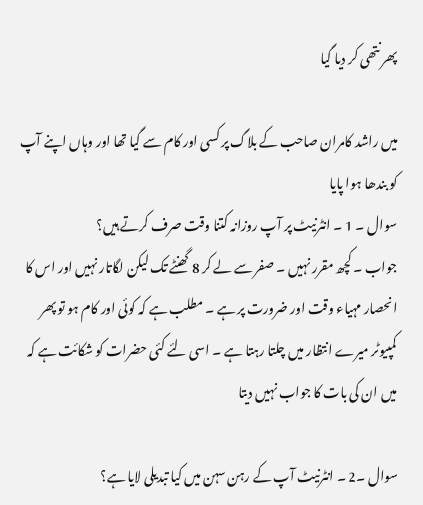پھر نتھی کر دیا گیا

میں راشد کامران صاحب کے بلاگ پر کسی اور کام سے گیا تھا اور وہاں اپنے آپ کو بندھا ہوا پایا
سوال ۔ 1 ۔ انٹرنیٹ پر آپ روزانہ کتنا وقت صرف کرتے ہیں؟
جواب ۔ کچھ مقرر نہیں ۔ صفر سے لے کر 8 گھنٹے تک لیکن لگاتار نہیں اور اس کا انحصار مہیاء وقت اور ضرورت پر ہے ۔ مطلب ہے کہ کوئی اور کام ہو تو پھر کمپیوٹر میرے انتظار میں چلتا رہتا ہے ۔ اسی لئے کئی حضرات کو شکائت ہے کہ میں ان کی بات کا جواب نہیں دیتا

سوال ۔2 ۔ انٹرنیٹ آپ کے رہن سہن میں کیا تبدیلی لایا ہے؟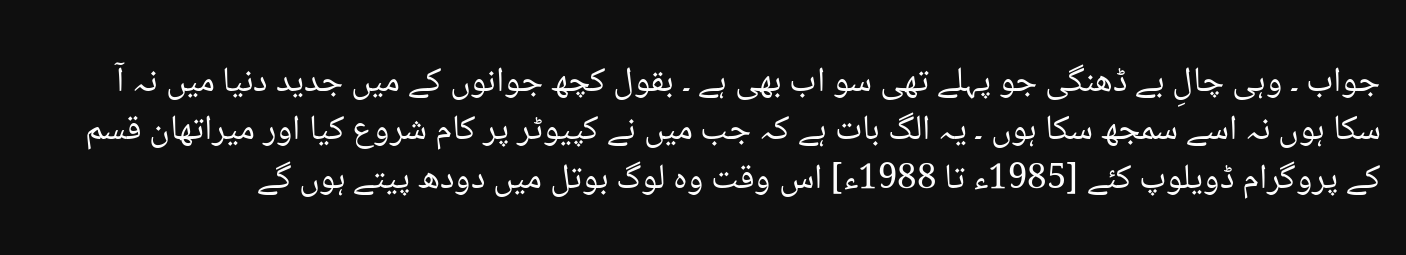جواب ۔ وہی چالِ بے ڈھنگی جو پہلے تھی سو اب بھی ہے ۔ بقول کچھ جوانوں کے میں جدید دنیا میں نہ آ سکا ہوں نہ اسے سمجھ سکا ہوں ۔ یہ الگ بات ہے کہ جب میں نے کپيوٹر پر کام شروع کیا اور میراتھان قسم کے پروگرام ڈویلوپ کئے [1985ء تا 1988ء] اس وقت وہ لوگ بوتل میں دودھ پیتے ہوں گے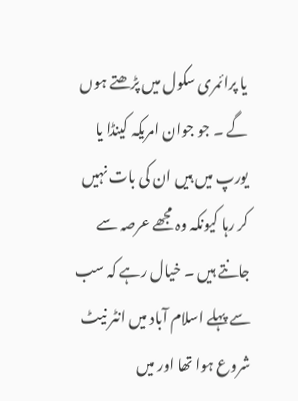یا پرائمری سکول میں پڑھتے ہوں گے ۔ جو جوان امریکہ کینڈا یا یورپ میں ہیں ان کی بات نہیں کر رہا کیونکہ وہ مجھے عرصہ سے جانتے ہیں ۔ خیال رہے کہ سب سے پہلے اسلام آباد میں انٹر نیٹ شروع ہوا تھا اور میں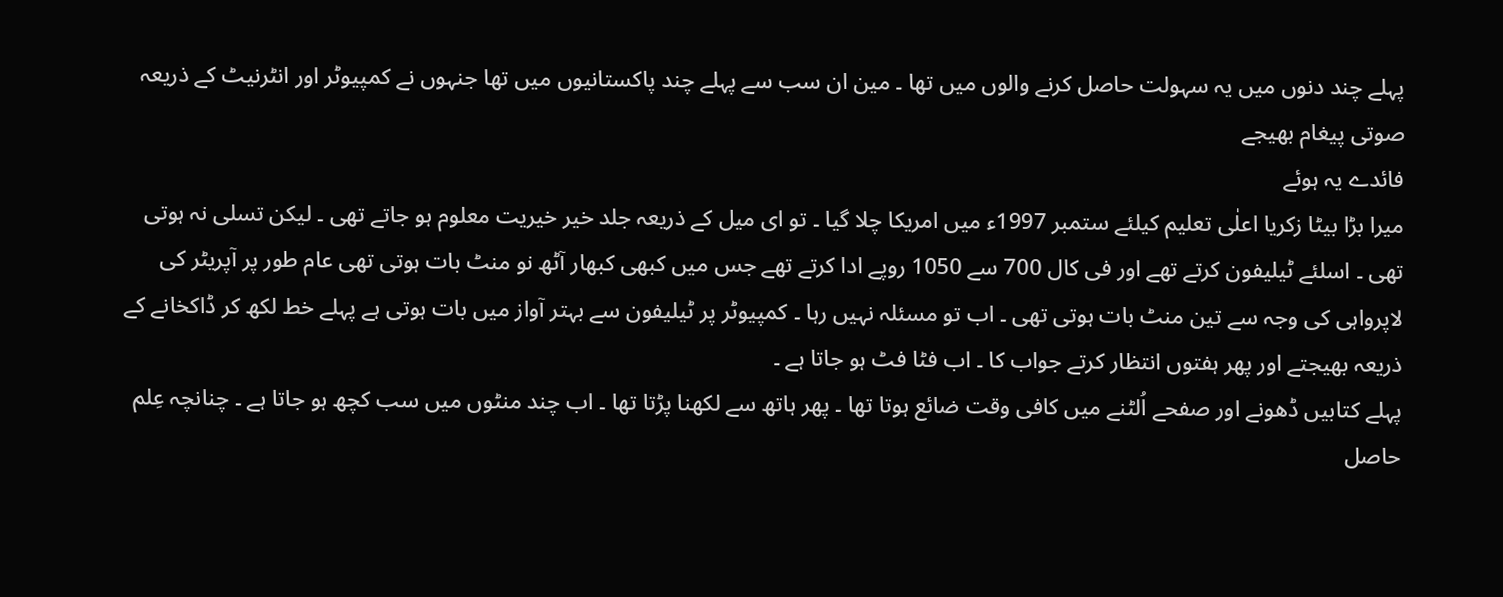پہلے چند دنوں میں یہ سہولت حاصل کرنے والوں میں تھا ۔ مین ان سب سے پہلے چند پاکستانیوں میں تھا جنہوں نے کمپیوٹر اور انٹرنیٹ کے ذریعہ صوتی پیغام بھیجے
فائدے یہ ہوئے
میرا بڑا بیٹا زکریا اعلٰی تعلیم کیلئے ستمبر 1997ء میں امریکا چلا گیا ۔ تو ای میل کے ذریعہ جلد خیر خیریت معلوم ہو جاتے تھی ۔ لیکن تسلی نہ ہوتی تھی ۔ اسلئے ٹیلیفون کرتے تھے اور فی کال 700 سے 1050 روپے ادا کرتے تھے جس میں کبھی کبھار آٹھ نو منٹ بات ہوتی تھی عام طور پر آپریٹر کی لاپرواہی کی وجہ سے تین منٹ بات ہوتی تھی ۔ اب تو مسئلہ نہیں رہا ۔ کمپیوٹر پر ٹیلیفون سے بہتر آواز میں بات ہوتی ہے پہلے خط لکھ کر ڈاکخانے کے ذریعہ بھیجتے اور پھر ہفتوں انتظار کرتے جواب کا ۔ اب فٹا فٹ ہو جاتا ہے ۔
پہلے کتابیں ڈھونے اور صفحے اُلٹنے میں کافی وقت ضائع ہوتا تھا ۔ پھر ہاتھ سے لکھنا پڑتا تھا ۔ اب چند منٹوں میں سب کچھ ہو جاتا ہے ۔ چنانچہ عِلم حاصل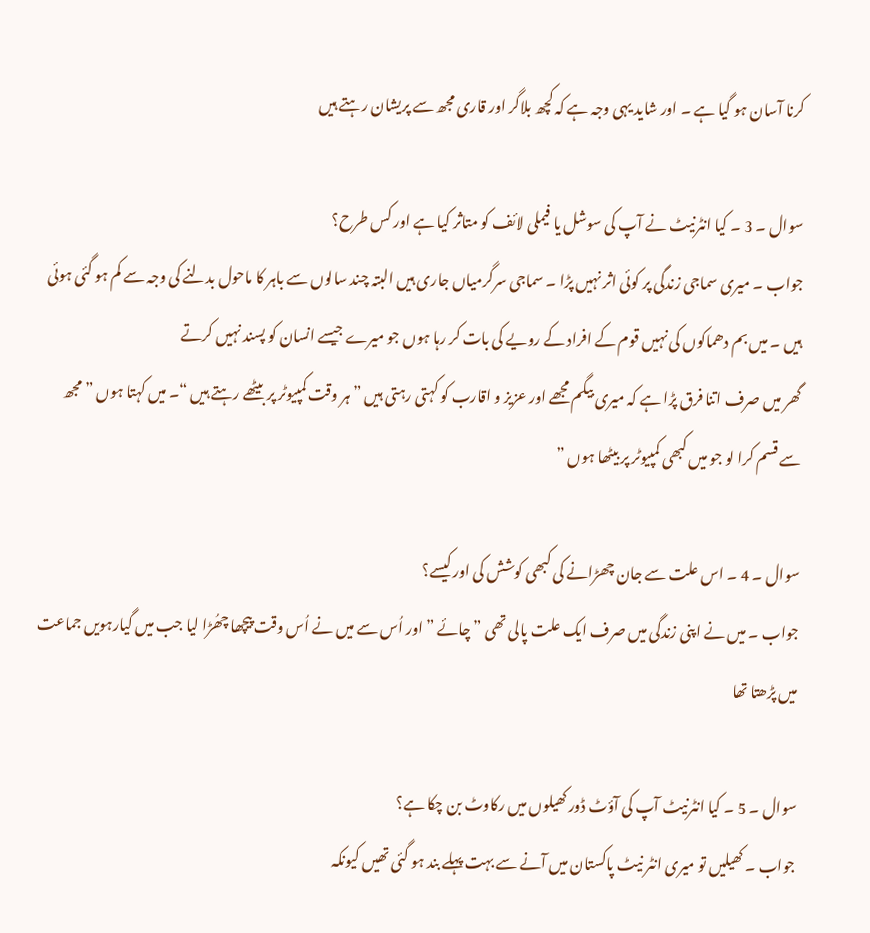کرنا آسان ہو گیا ہے ۔ اور شاید یہی وجہ ہے کہ کچھ بلاگر اور قاری مجھ سے پریشان رہتے ہیں

سوال ۔ 3 ۔ کیا انٹرنیٹ نے آپ کی سوشل یا فیملی لائف کو متاثر کیا ہے اور کس طرح؟
جواب ۔ میری سماجی زندگی پر کوئی اثر نہیں پڑا ۔ سماجی سرگرمیاں جاری ہیں البتہ چند سالوں سے باہر کا ماحول بدلنے کی وجہ سے کم ہو گئی ہوئی ہیں ۔ میں بم دھماکوں کی نہیں قوم کے افراد کے رویے کی بات کر رہا ہوں جو میرے جیسے انسان کو پسند نہیں کرتے
گھر میں صرف اتنا فرق پڑا ہے کہ میری بیگم مجھے اور عزیز و اقارب کو کہتی رہتی ہیں ” ہر وقت کمپیوٹر پر بیٹھے رہتے ہیں “۔ میں کہتا ہوں ” مجھ سے قسم کرا لو جو میں کبھی کمپیوٹر پر بیٹھا ہوں ”

سوال ۔ 4 ۔ اس علت سے جان چھڑانے کی کبھی کوشش کی اور کیسے؟
جواب ۔ میں نے اپنی زندگی میں صرف ایک علت پالی تھی ” چائے ” اور اُس سے میں نے اُس وقت پیچھا چھُڑا لیا جب میں گیارہویں جماعت میں پڑھتا تھا

سوال ۔ 5 ۔ کیا انٹرنیٹ آپ کی آؤٹ ڈور کھیلوں میں رکاوٹ بن چکا ہے؟
جواب ۔ کھیلیں تو میری انٹر نیٹ پاکستان میں آنے سے بہت پہلے بند ہو گئی تھیں کیونکہ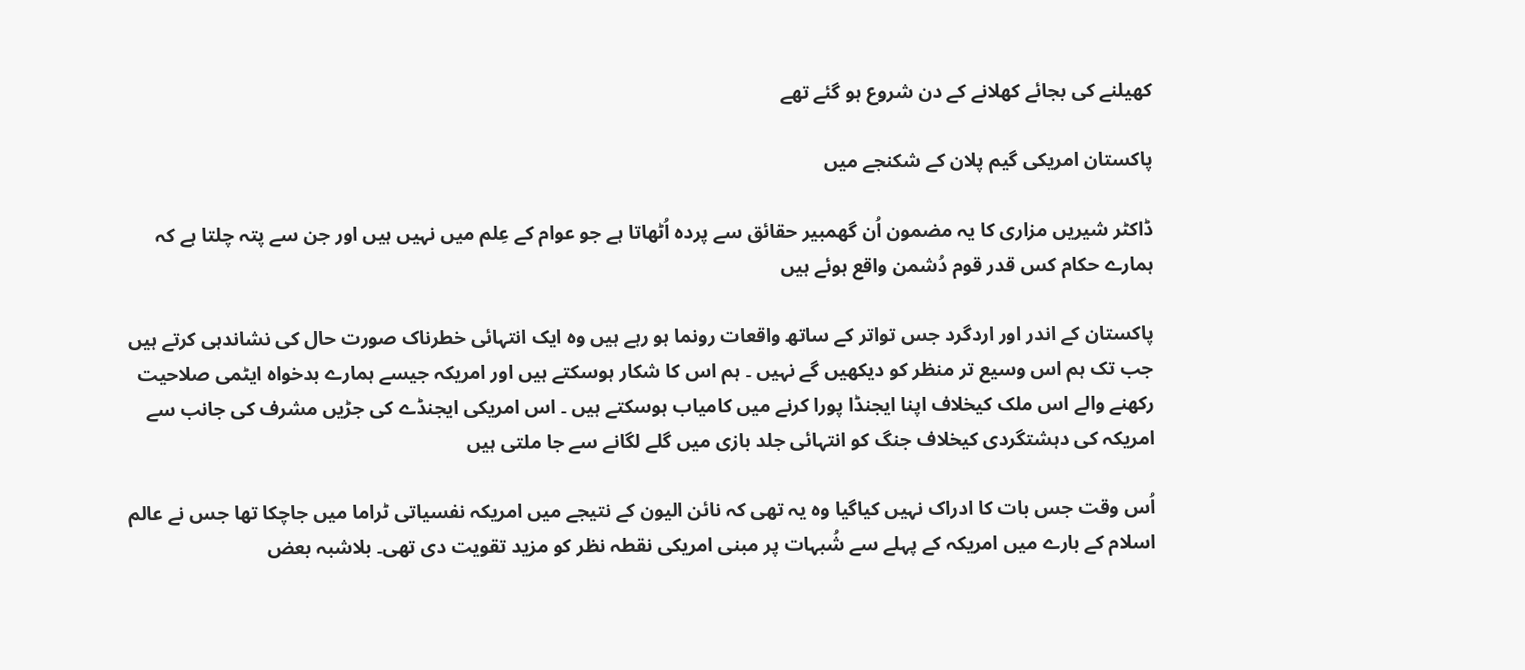کھیلنے کی بجائے کھلانے کے دن شروع ہو گئے تھے

پاکستان امریکی گیم پلان کے شکنجے میں

ڈاکٹر شیریں مزاری کا یہ مضمون اُن گھمبیر حقائق سے پردہ اُٹھاتا ہے جو عوام کے عِلم میں نہیں ہیں اور جن سے پتہ چلتا ہے کہ ہمارے حکام کس قدر قوم دُشمن واقع ہوئے ہیں

پاکستان کے اندر اور اردگرد جس تواتر کے ساتھ واقعات رونما ہو رہے ہیں وہ ایک انتہائی خطرناک صورت حال کی نشاندہی کرتے ہیں جب تک ہم اس وسیع تر منظر کو دیکھیں گے نہیں ۔ ہم اس کا شکار ہوسکتے ہیں اور امریکہ جیسے ہمارے بدخواہ ایٹمی صلاحیت رکھنے والے اس ملک کیخلاف اپنا ایجنڈا پورا کرنے میں کامیاب ہوسکتے ہیں ۔ اس امریکی ایجنڈے کی جڑیں مشرف کی جانب سے امریکہ کی دہشتگردی کیخلاف جنگ کو انتہائی جلد بازی میں گلے لگانے سے جا ملتی ہیں

اُس وقت جس بات کا ادراک نہیں کیاگیا وہ یہ تھی کہ نائن الیون کے نتیجے میں امریکہ نفسیاتی ٹراما میں جاچکا تھا جس نے عالم اسلام کے بارے میں امریکہ کے پہلے سے شُبہات پر مبنی امریکی نقطہ نظر کو مزید تقویت دی تھی۔ بلاشبہ بعض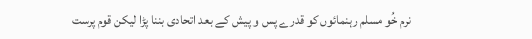نرم خُو مسلم رہنمائوں کو قدرے پس و پیش کے بعد اتحادی بننا پڑا لیکن قوم پرست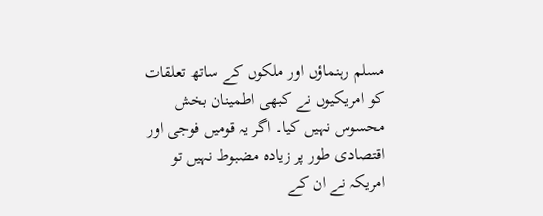مسلم رہنماؤں اور ملکوں کے ساتھ تعلقات کو امریکیوں نے کبھی اطمینان بخش محسوس نہیں کیا۔ اگر یہ قومیں فوجی اور اقتصادی طور پر زیادہ مضبوط نہیں تو امریکہ نے ان کے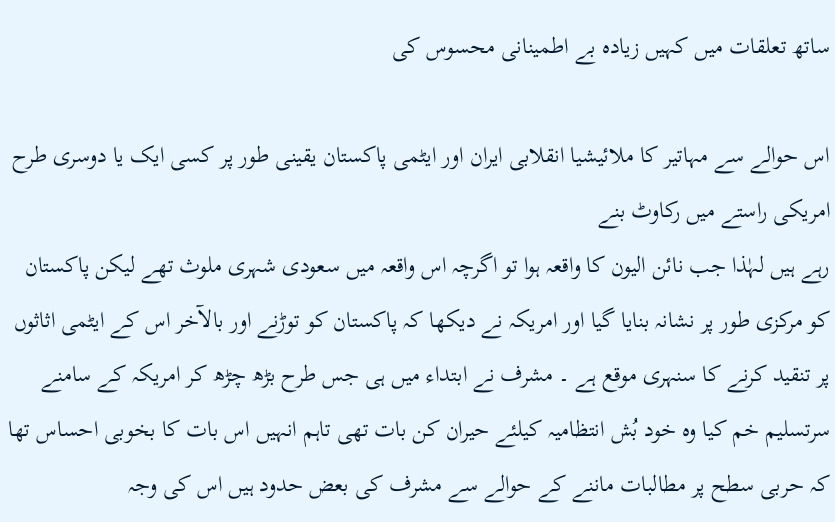ساتھ تعلقات میں کہیں زیادہ بے اطمینانی محسوس کی

اس حوالے سے مہاتیر کا ملائیشیا انقلابی ایران اور ایٹمی پاکستان یقینی طور پر کسی ایک یا دوسری طرح امریکی راستے میں رکاوٹ بنے
رہے ہیں لہٰذا جب نائن الیون کا واقعہ ہوا تو اگرچہ اس واقعہ میں سعودی شہری ملوث تھے لیکن پاکستان کو مرکزی طور پر نشانہ بنایا گیا اور امریکہ نے دیکھا کہ پاکستان کو توڑنے اور بالآخر اس کے ایٹمی اثاثوں پر تنقید کرنے کا سنہری موقع ہے ۔ مشرف نے ابتداء میں ہی جس طرح بڑھ چڑھ کر امریکہ کے سامنے سرتسلیم خم کیا وہ خود بُش انتظامیہ کیلئے حیران کن بات تھی تاہم انہیں اس بات کا بخوبی احساس تھا کہ حربی سطح پر مطالبات ماننے کے حوالے سے مشرف کی بعض حدود ہیں اس کی وجہ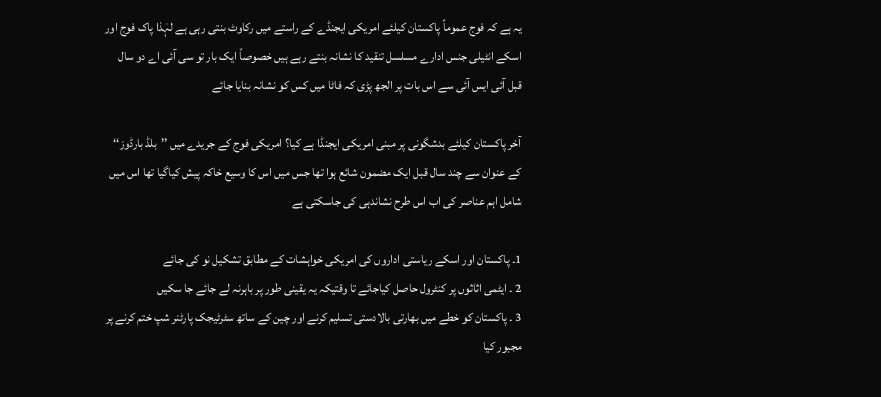یہ ہے کہ فوج عموماً پاکستان کیلئے امریکی ایجنڈے کے راستے میں رکاوٹ بنتی رہی ہے لہٰذا پاک فوج اور اسکے انٹیلی جنس ادارے مسلسل تنقید کا نشانہ بنتے رہے ہیں خصوصاً ایک بار تو سی آئی اے دو سال قبل آئی ایس آئی سے اس بات پر الجھ پڑی کہ فاٹا میں کس کو نشانہ بنایا جائے

آخر پاکستان کیلئے بدشگونی پر مبنی امریکی ایجنڈا ہے کیا؟ امریکی فوج کے جریدے میں ’’بلڈ بارڈوز‘‘ کے عنوان سے چند سال قبل ایک مضمون شائع ہوا تھا جس میں اس کا وسیع خاکہ پیش کیاگیا تھا اس میں شامل اہم عناصر کی اب اس طرح نشاندہی کی جاسکتی ہے

1۔ پاکستان اور اسکے ریاستی اداروں کی امریکی خواہشات کے مطابق تشکیل نو کی جائے
2 ۔ ایٹمی اثاثوں پر کنٹرول حاصل کیاجائے تا وقتیکہ یہ یقینی طور پر باہرنہ لے جائے جا سکیں
3 ۔ پاکستان کو خطے میں بھارتی بالادستی تسلیم کرنے اور چین کے ساتھ سٹرٹیجک پارٹنر شپ ختم کرنے پر مجبور کیا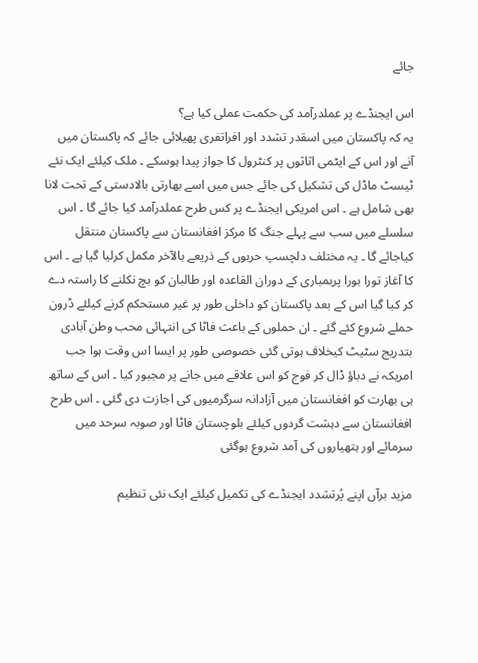جائے

اس ایجنڈے پر عملدرآمد کی حکمت عملی کیا ہے؟
یہ کہ پاکستان میں اسقدر تشدد اور افراتفری پھیلائی جائے کہ پاکستان میں آنے اور اس کے ایٹمی اثاثوں پر کنٹرول کا جواز پیدا ہوسکے ۔ ملک کیلئے ایک نئے ٹیسٹ ماڈل کی تشکیل کی جائے جس میں اسے بھارتی بالادستی کے تحت لانا بھی شامل ہے ۔ اس امریکی ایجنڈے پر کس طرح عملدرآمد کیا جائے گا ۔ اس سلسلے میں سب سے پہلے جنگ کا مرکز افغانستان سے پاکستان منتقل کیاجائے گا ۔ یہ مختلف دلچسپ حربوں کے ذریعے بالآخر مکمل کرلیا گیا ہے ۔ اس کا آغاز تورا بورا پربمباری کے دوران القاعدہ اور طالبان کو بچ نکلنے کا راستہ دے کر کیا گیا اس کے بعد پاکستان کو داخلی طور پر غیر مستحکم کرنے کیلئے ڈرون حملے شروع کئے گئے ۔ ان حملوں کے باعث فاٹا کی انتہائی محب وطن آبادی بتدریج سٹیٹ کیخلاف ہوتی گئی خصوصی طور پر ایسا اس وقت ہوا جب امریکہ نے دباؤ ڈال کر فوج کو اس علاقے میں جانے پر مجبور کیا ۔ اس کے ساتھ ہی بھارت کو افغانستان میں آزادانہ سرگرمیوں کی اجازت دی گئی ۔ اس طرح افغانستان سے دہشت گردوں کیلئے بلوچستان فاٹا اور صوبہ سرحد میں سرمائے اور ہتھیاروں کی آمد شروع ہوگئی

مزید برآں اپنے پُرتشدد ایجنڈے کی تکمیل کیلئے ایک نئی تنظیم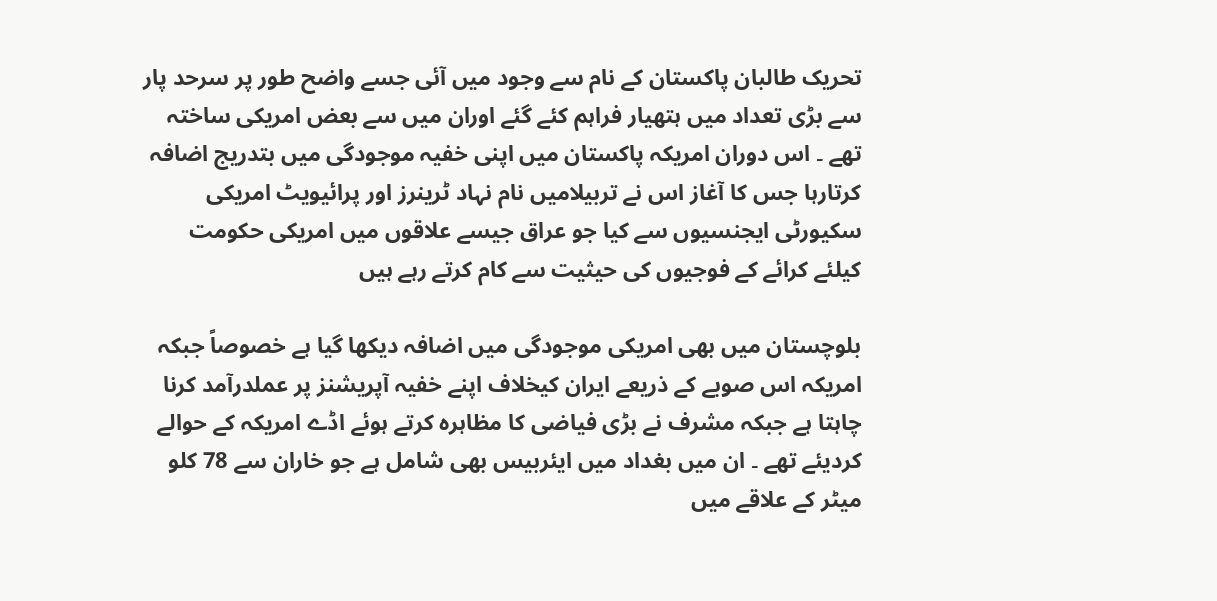تحریک طالبان پاکستان کے نام سے وجود میں آئی جسے واضح طور پر سرحد پار سے بڑی تعداد میں ہتھیار فراہم کئے گئے اوران میں سے بعض امریکی ساختہ تھے ۔ اس دوران امریکہ پاکستان میں اپنی خفیہ موجودگی میں بتدریج اضافہ کرتارہا جس کا آغاز اس نے تربیلامیں نام نہاد ٹرینرز اور پرائیویٹ امریکی سکیورٹی ایجنسیوں سے کیا جو عراق جیسے علاقوں میں امریکی حکومت کیلئے کرائے کے فوجیوں کی حیثیت سے کام کرتے رہے ہیں

بلوچستان میں بھی امریکی موجودگی میں اضافہ دیکھا گیا ہے خصوصاً جبکہ امریکہ اس صوبے کے ذریعے ایران کیخلاف اپنے خفیہ آپریشنز پر عملدرآمد کرنا چاہتا ہے جبکہ مشرف نے بڑی فیاضی کا مظاہرہ کرتے ہوئے اڈے امریکہ کے حوالے کردیئے تھے ۔ ان میں بغداد میں ایئربیس بھی شامل ہے جو خاران سے 78 کلو میٹر کے علاقے میں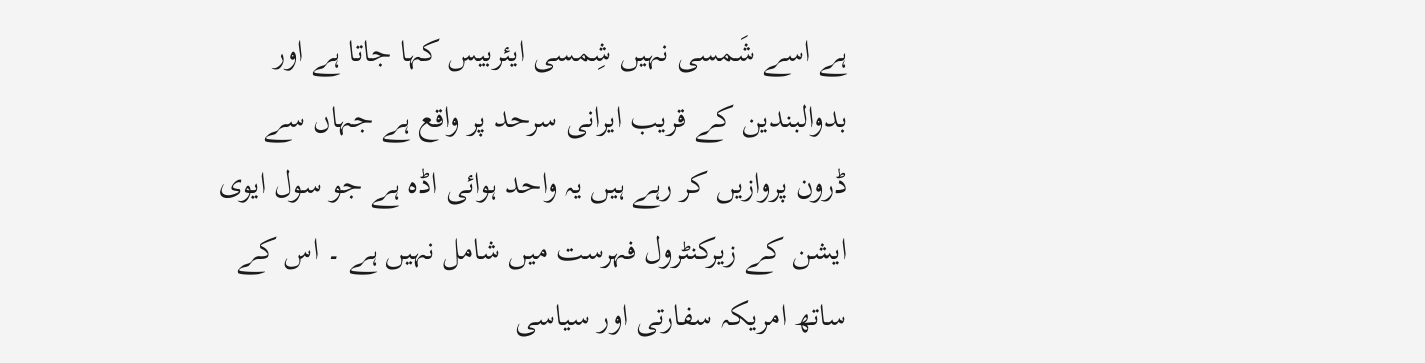ہے اسے شَمسی نہیں شِمسی ایئربیس کہا جاتا ہے اور بدوالبندین کے قریب ایرانی سرحد پر واقع ہے جہاں سے ڈرون پروازیں کر رہے ہیں یہ واحد ہوائی اڈہ ہے جو سول ایوی ایشن کے زیرکنٹرول فہرست میں شامل نہیں ہے ۔ اس کے ساتھ امریکہ سفارتی اور سیاسی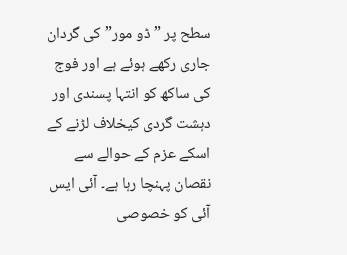سطح پر ” ڈو مور” کی گردان جاری رکھے ہوئے ہے اور فوج کی ساکھ کو انتہا پسندی اور دہشت گردی کیخلاف لڑنے کے اسکے عزم کے حوالے سے نقصان پہنچا رہا ہے۔ آئی ایس آئی کو خصوصی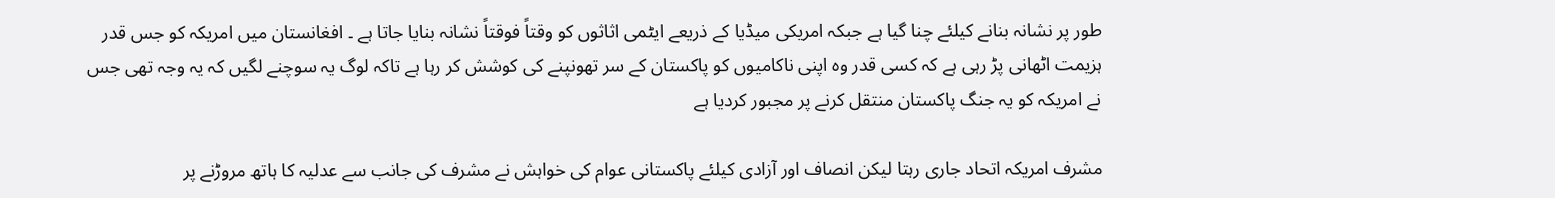طور پر نشانہ بنانے کیلئے چنا گیا ہے جبکہ امریکی میڈیا کے ذریعے ایٹمی اثاثوں کو وقتاً فوقتاً نشانہ بنایا جاتا ہے ۔ افغانستان میں امریکہ کو جس قدر ہزیمت اٹھانی پڑ رہی ہے کہ کسی قدر وہ اپنی ناکامیوں کو پاکستان کے سر تھونپنے کی کوشش کر رہا ہے تاکہ لوگ یہ سوچنے لگیں کہ یہ وجہ تھی جس نے امریکہ کو یہ جنگ پاکستان منتقل کرنے پر مجبور کردیا ہے

مشرف امریکہ اتحاد جاری رہتا لیکن انصاف اور آزادی کیلئے پاکستانی عوام کی خواہش نے مشرف کی جانب سے عدلیہ کا ہاتھ مروڑنے پر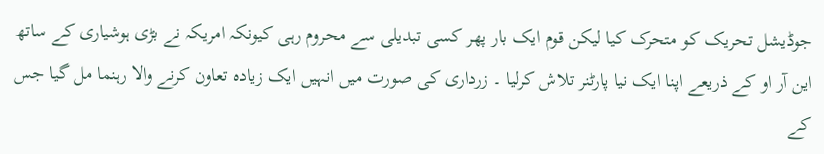جوڈیشل تحریک کو متحرک کیا لیکن قوم ایک بار پھر کسی تبدیلی سے محروم رہی کیونکہ امریکہ نے بڑی ہوشیاری کے ساتھ این آر او کے ذریعے اپنا ایک نیا پارٹنر تلاش کرلیا ۔ زرداری کی صورت میں انہیں ایک زیادہ تعاون کرنے والا رہنما مل گیا جس کے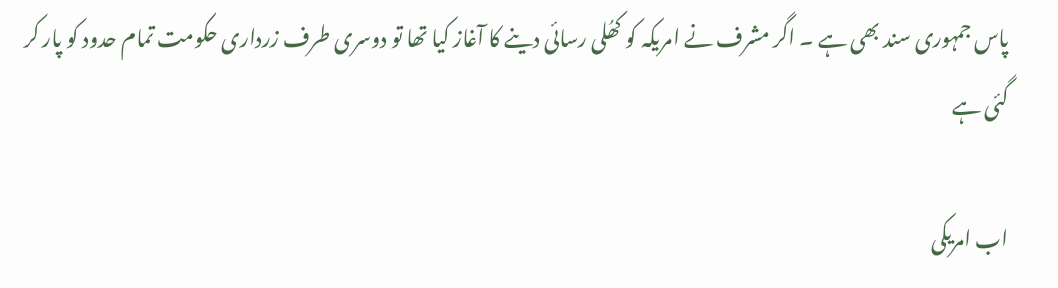پاس جمہوری سند بھی ہے ۔ اگر مشرف نے امریکہ کو کھُلی رسائی دینے کا آغاز کیا تھا تو دوسری طرف زرداری حکومت تمام حدود کو پار کر گئی ہے

اب امریکی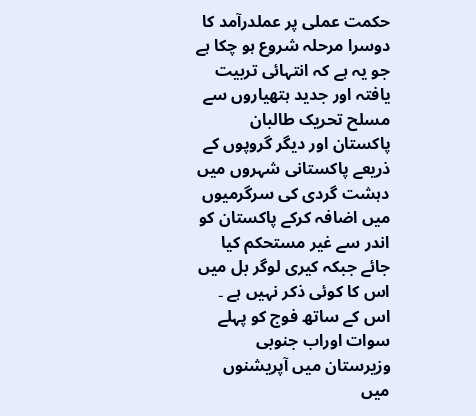حکمت عملی پر عملدرآمد کا دوسرا مرحلہ شروع ہو چکا ہے جو یہ ہے کہ انتہائی تربیت یافتہ اور جدید ہتھیاروں سے مسلح تحریک طالبان پاکستان اور دیگر گروپوں کے ذریعے پاکستانی شہروں میں دہشت گردی کی سرگرمیوں میں اضافہ کرکے پاکستان کو اندر سے غیر مستحکم کیا جائے جبکہ کیری لوگر بل میں اس کا کوئی ذکر نہیں ہے ۔ اس کے ساتھ فوج کو پہلے سوات اوراب جنوبی وزیرستان میں آپریشنوں میں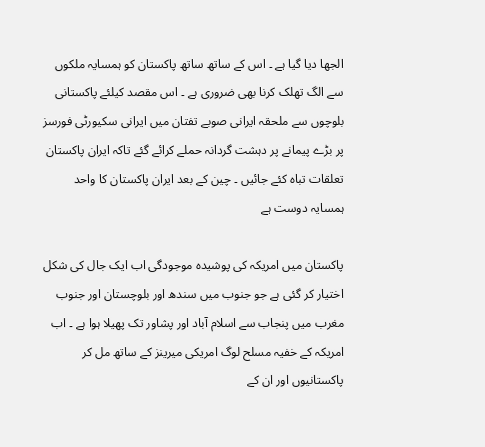الجھا دیا گیا ہے ۔ اس کے ساتھ ساتھ پاکستان کو ہمسایہ ملکوں سے الگ تھلک کرنا بھی ضروری ہے ۔ اس مقصد کیلئے پاکستانی بلوچوں سے ملحقہ ایرانی صوبے تفتان میں ایرانی سکیورٹی فورسز پر بڑے پیمانے پر دہشت گردانہ حملے کرائے گئے تاکہ ایران پاکستان تعلقات تباہ کئے جائیں ۔ چین کے بعد ایران پاکستان کا واحد ہمسایہ دوست ہے

پاکستان میں امریکہ کی پوشیدہ موجودگی اب ایک جال کی شکل اختیار کر گئی ہے جو جنوب میں سندھ اور بلوچستان اور جنوب مغرب میں پنجاب سے اسلام آباد اور پشاور تک پھیلا ہوا ہے ۔ اب امریکہ کے خفیہ مسلح لوگ امریکی میرینز کے ساتھ مل کر پاکستانیوں اور ان کے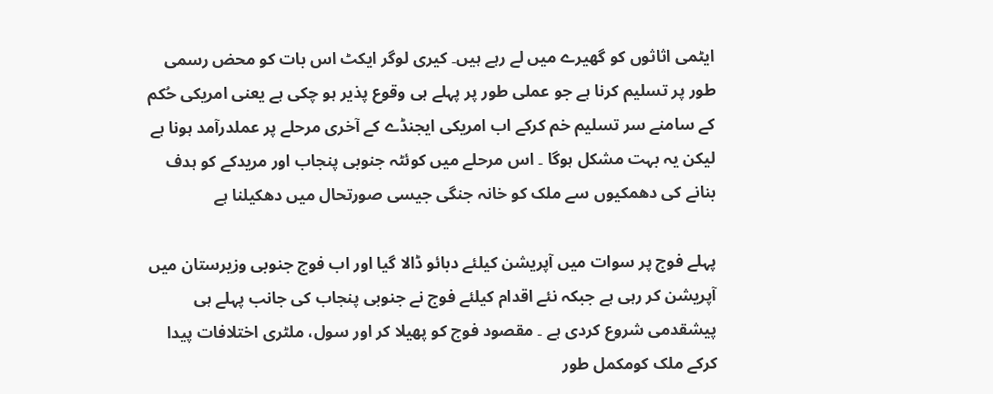ایٹمی اثاثوں کو گھیرے میں لے رہے ہیں۔ کیری لوگر ایکٹ اس بات کو محض رسمی طور پر تسلیم کرنا ہے جو عملی طور پر پہلے ہی وقوع پذیر ہو چکی ہے یعنی امریکی حُکم کے سامنے سر تسلیم خم کرکے اب امریکی ایجنڈے کے آخری مرحلے پر عملدرآمد ہونا ہے لیکن یہ بہت مشکل ہوگا ۔ اس مرحلے میں کوئٹہ جنوبی پنجاب اور مریدکے کو ہدف بنانے کی دھمکیوں سے ملک کو خانہ جنگی جیسی صورتحال میں دھکیلنا ہے

پہلے فوج پر سوات میں آپریشن کیلئے دبائو ڈالا گیا اور اب فوج جنوبی وزیرستان میں آپریشن کر رہی ہے جبکہ نئے اقدام کیلئے فوج نے جنوبی پنجاب کی جانب پہلے ہی پیشقدمی شروع کردی ہے ۔ مقصود فوج کو پھیلا کر اور سول، ملٹری اختلافات پیدا کرکے ملک کومکمل طور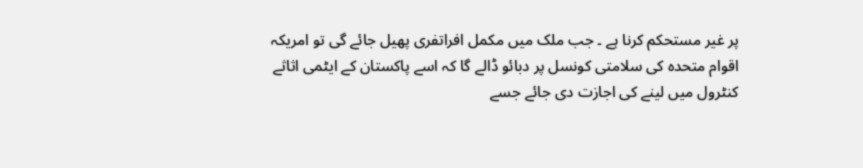پر غیر مستحکم کرنا ہے ۔ جب ملک میں مکمل افراتفری پھیل جائے گی تو امریکہ اقوام متحدہ کی سلامتی کونسل پر دبائو ڈالے گا کہ اسے پاکستان کے ایٹمی اثاثے کنٹرول میں لینے کی اجازت دی جائے جسے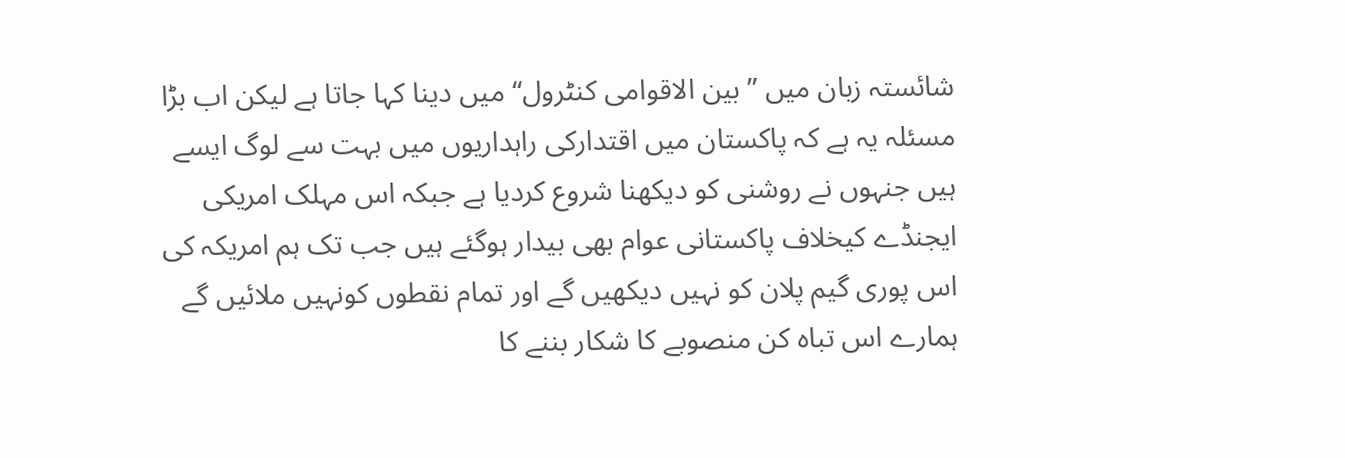شائستہ زبان میں ” بین الاقوامی کنٹرول‘‘ میں دینا کہا جاتا ہے لیکن اب بڑا مسئلہ یہ ہے کہ پاکستان میں اقتدارکی راہداریوں میں بہت سے لوگ ایسے ہیں جنہوں نے روشنی کو دیکھنا شروع کردیا ہے جبکہ اس مہلک امریکی ایجنڈے کیخلاف پاکستانی عوام بھی بیدار ہوگئے ہیں جب تک ہم امریکہ کی اس پوری گیم پلان کو نہیں دیکھیں گے اور تمام نقطوں کونہیں ملائیں گے ہمارے اس تباہ کن منصوبے کا شکار بننے کا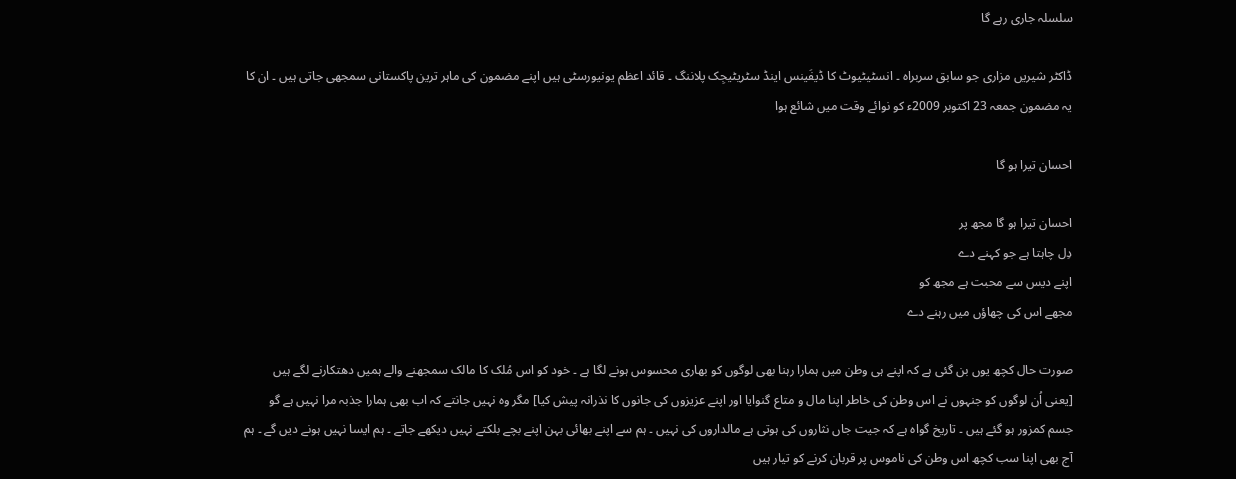سلسلہ جاری رہے گا

ڈاکٹر شیریں مزاری جو سابق سربراہ ۔ انسٹیٹیوٹ کا ڈیفَینس اینڈ سٹریٹیجِک پلاننگ ۔ قائد اعظم يونیورسٹی ہیں اپنے مضمون کی ماہر ترین پاکستانی سمجھی جاتی ہیں ۔ ان کا یہ مضمون جمعہ 23 اکتوبر 2009ء کو نوائے وقت میں شائع ہوا

احسان تیرا ہو گا

احسان تیرا ہو گا مجھ پر
دِل چاہتا ہے جو کہنے دے
اپنے دیس سے محبت ہے مجھ کو
مجھے اس کی چھاؤں میں رہنے دے

صورت حال کچھ یوں بن گئی ہے کہ اپنے ہی وطن میں ہمارا رہنا بھی لوگوں کو بھاری محسوس ہونے لگا ہے ۔ خود کو اس مُلک کا مالک سمجھنے والے ہمیں دھتکارنے لگے ہیں [یعنی اُن لوگوں کو جنہوں نے اس وطن کی خاطر اپنا مال و متاع گنوایا اور اپنے عزیزوں کی جانوں کا نذرانہ پیش کیا] مگر وہ نہیں جانتے کہ اب بھی ہمارا جذبہ مرا نہیں ہے گو جسم کمزور ہو گئے ہیں ۔ تاریخ گواہ ہے کہ جیت جاں نثاروں کی ہوتی ہے مالداروں کی نہیں ۔ ہم سے اپنے بھائی بہن اپنے بچے بلکتے نہیں دیکھے جاتے ۔ ہم ایسا نہیں ہونے دیں گے ۔ ہم آج بھی اپنا سب کچھ اس وطن کی ناموس پر قربان کرنے کو تيار ہیں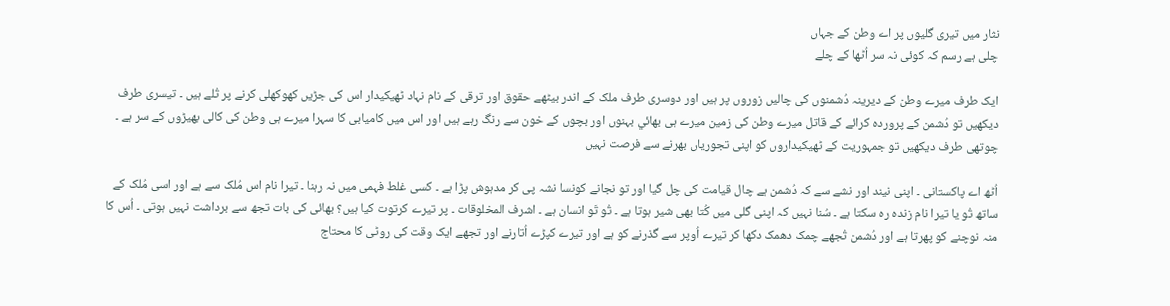نثار میں تیری گلیوں پر اے وطن کے جہاں
چلی ہے رسم کہ کوئی نہ سر اُٹھا کے چلے

ایک طرف میرے وطن کے دیرینہ دُشمنوں کی چالیں زوروں پر ہیں اور دوسری طرف ملک کے اندر بیٹھے حقوق اور ترقی کے نام نہاد ٹھیکیدار اس کی جڑیں کھوکھلی کرنے پر تُلے ہیں ۔ تیسری طرف دیکھیں تو دُشمن کے پروردہ کرائے کے قاتل میرے وطن کی زمین میرے ہی بھائي بہنوں اور بچوں کے خون سے رنگ رہے ہیں اور اس میں کامیابی کا سہرا میرے ہی وطن کی کالی بھیڑوں کے سر ہے ۔ چوتھی طرف دیکھیں تو جمہوریت کے ٹھیکیداروں کو اپنی تجوریاں بھرنے سے فرصت نہیں

اُٹھ اے پاکستانی ۔ اپنی نیند اور نشے سے کہ دُشمن ہے چال قیامت کی چل گیا اور تو نجانے کونسا نشہ پی کر مدہوش پڑا ہے ۔ کسی غلط فہمی میں نہ رہنا ۔ تیرا نام اس مُلک سے ہے اور اسی مُلک کے ساتھ تُو یا تیرا نام زندہ رہ سکتا ہے ۔ سُنا نہیں کہ اپنی گلی میں کُتا بھی شیر ہوتا ہے ۔ تُو تَو انسان ہے ۔ اشرف المخلوقات ۔ پر تیرے کرتوت کیا ہیں؟ بھائی کی بات تجھ سے برداشت نہیں ہوتی ۔ اُس کا منہ نوچنے کو پھرتا ہے اور دُشمن تُجھے چمک دھمک دکھا کر تیرے اُوپر سے گذرنے کو ہے اور تیرے کپڑے اُتارنے اور تجھے ایک وقت کی روٹی کا محتاج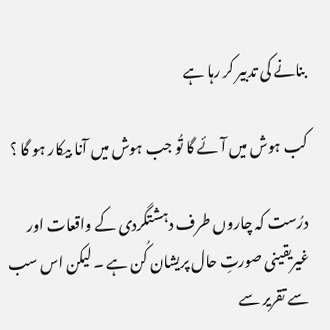بنانے کی تدبیر کر رہا ہے

کب ہوش میں آئے گا تُو جب ہوش میں آنا بیکار ہو گا ؟

درُست کہ چاروں طرف دہشتگردی کے واقعات اور غیریقینی صورتِ حال پریشان کُن ہے ۔ لیکن اس سب سے تقریر سے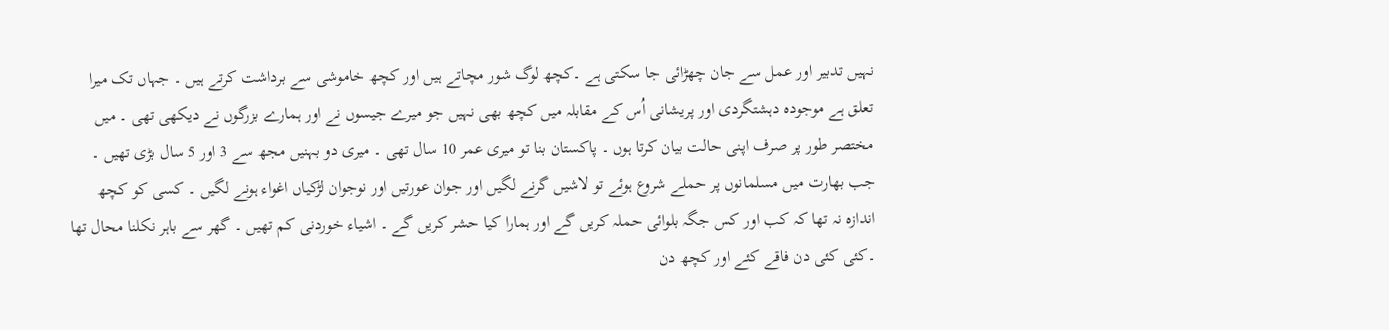نہیں تدبیر اور عمل سے جان چھڑائی جا سکتی ہے ۔کچھ لوگ شور مچاتے ہیں اور کچھ خاموشی سے برداشت کرتے ہیں ۔ جہاں تک میرا تعلق ہے موجودہ دہشتگردی اور پریشانی اُس کے مقابلہ میں کچھ بھی نہیں جو میرے جیسوں نے اور ہمارے بزرگوں نے دیکھی تھی ۔ میں مختصر طور پر صرف اپنی حالت بیان کرتا ہوں ۔ پاکستان بنا تو میری عمر 10 سال تھی ۔ میری دو بہنیں مجھ سے 3 اور 5 سال بڑی تھیں ۔ جب بھارت میں مسلمانوں پر حملے شروع ہوئے تو لاشیں گرنے لگیں اور جوان عورتیں اور نوجوان لڑکیاں اغواء ہونے لگیں ۔ کسی کو کچھ اندازہ نہ تھا کہ کب اور کس جگہ بلوائی حملہ کریں گے اور ہمارا کیا حشر کریں گے ۔ اشیاء خوردنی کم تھیں ۔ گھر سے باہر نکلنا محال تھا ۔کئی کئی دن فاقے کئے اور کچھ دن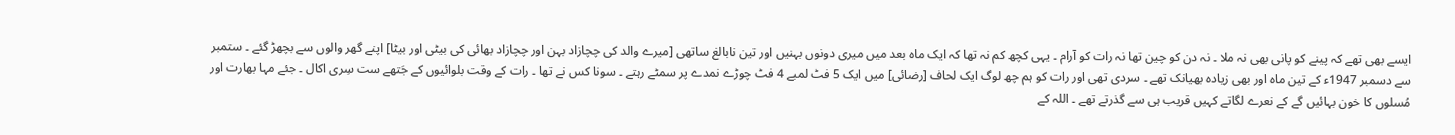ایسے بھی تھے کہ پینے کو پانی بھی نہ ملا ۔ نہ دن کو چین تھا نہ رات کو آرام ۔ یہی کچھ کم نہ تھا کہ ایک ماہ بعد میں میری دونوں بہنیں اور تین نابالغ ساتھی [میرے والد کی چچازاد بہن اور چچازاد بھائی کی بیٹی اور بیٹا] اپنے گھر والوں سے بچھڑ گئے ۔ ستمبر سے دسمبر 1947ء کے تین ماہ اور بھی زیادہ بھیانک تھے ۔ سردی تھی اور رات کو ہم چھ لوگ ایک لحاف [رضائی] میں ایک 5 فٹ لمبے 4 فٹ چوڑے نمدے پر سمٹے رہتے ۔ سونا کس نے تھا ۔ رات کے وقت بلوائیوں کے جَتھے ست سِری اکال ۔ جئے مہا بھارت اور مُسلوں کا خون بہائیں گے کے نعرے لگاتے کہیں قریب ہی سے گذرتے تھے ۔ اللہ کے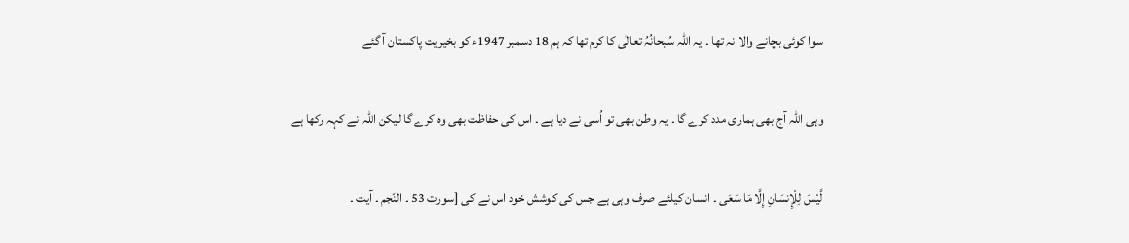سوا کوئی بچانے والا نہ تھا ۔ یہ اللہ سُبحانُہُ تعالٰی کا کرم تھا کہ ہم 18 دسمبر 1947ء کو بخیریت پاکستان آ گئے

وہی اللہ آج بھی ہماری مدد کرے گا ۔ یہ وطن بھی تو اُسی نے دیا ہے ۔ اس کی حفاظت بھی وہ کرے گا لیکن اللہ نے کہہ رکھا ہے

لَّيْسَ لِلْإِنسَانِ إِلَّا مَا سَعَی ۔ انسان کیلئے صرف وہی ہے جس کی کوشش خود اس نے کی [سورت 53 ۔ النّجم ۔ آیت ۔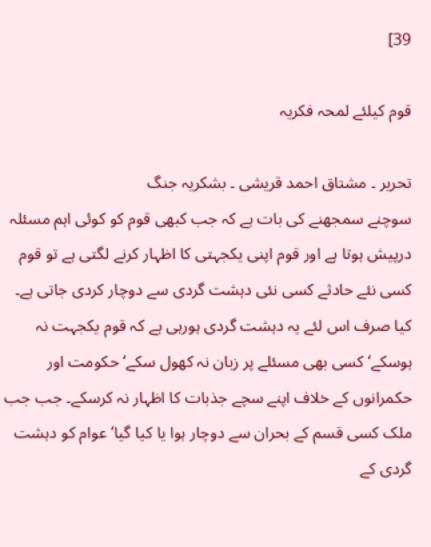39]

قوم کیلئے لمحہ فکریہ

تحریر ۔ مشتاق احمد قریشی ۔ بشکریہ جنگ
سوچنے سمجھنے کی بات ہے کہ جب کبھی قوم کو کوئی اہم مسئلہ درپیش ہوتا ہے اور قوم اپنی یکجہتی کا اظہار کرنے لگتی ہے تو قوم کسی نئے حادثے کسی نئی دہشت گردی سے دوچار کردی جاتی ہے۔ کیا صرف اس لئے یہ دہشت گردی ہورہی ہے کہ قوم یکجہت نہ ہوسکے‘ کسی بھی مسئلے پر زبان نہ کھول سکے‘ حکومت اور حکمرانوں کے خلاف اپنے سچے جذبات کا اظہار نہ کرسکے۔ جب جب ملک کسی قسم کے بحران سے دوچار ہوا یا کیا گیا‘ عوام کو دہشت گردی کے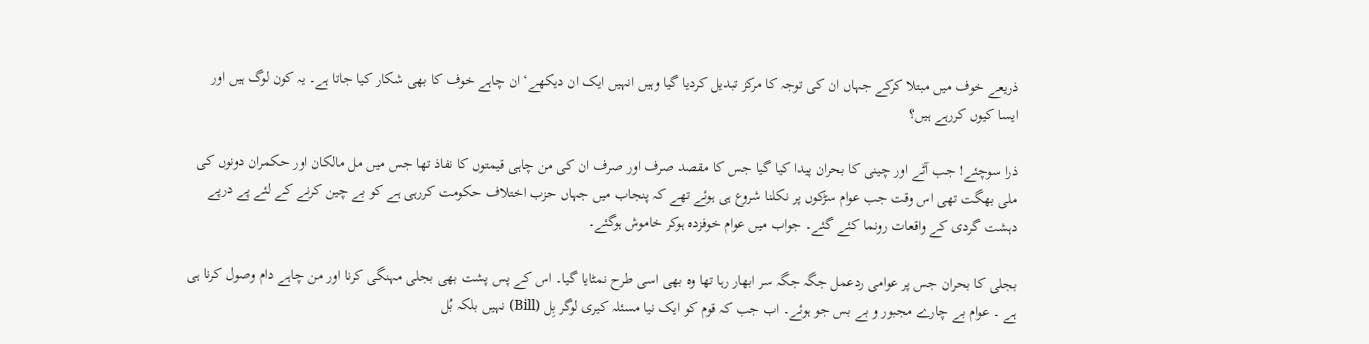ذریعے خوف میں مبتلا کرکے جہاں ان کی توجہ کا مرکز تبدیل کردیا گیا وہیں انہیں ایک ان دیکھے‘ ان چاہے خوف کا بھی شکار کیا جاتا ہے۔ یہ کون لوگ ہیں اور ایسا کیوں کررہے ہیں؟

ذرا سوچئے! جب آٹے اور چینی کا بحران پیدا کیا گیا جس کا مقصد صرف اور صرف ان کی من چاہی قیمتوں کا نفاذ تھا جس میں مل مالکان اور حکمران دونوں کی ملی بھگت تھی اس وقت جب عوام سڑکوں پر نکلنا شروع ہی ہوئے تھے کہ پنجاب میں جہاں حزب اختلاف حکومت کررہی ہے کو بے چین کرنے کے لئے پے درپے دہشت گردی کے واقعات رونما کئے گئے۔ جواب میں عوام خوفزدہ ہوکر خاموش ہوگئے۔

بجلی کا بحران جس پر عوامی ردعمل جگہ جگہ سر ابھار رہا تھا وہ بھی اسی طرح نمٹایا گیا۔ اس کے پس پشت بھی بجلی مہنگی کرنا اور من چاہے دام وصول کرنا ہی ہے ۔ عوام بے چارے مجبور و بے بس جو ہوئے۔ اب جب کہ قوم کو ایک نیا مسئلہ کیری لوگر بِل (Bill) نہیں بلکہ بُل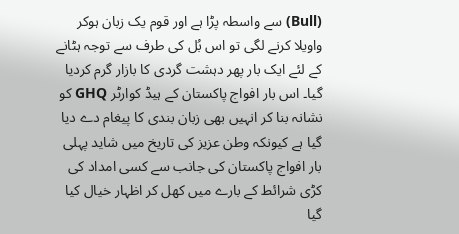(Bull) سے واسطہ پڑا ہے اور قوم یک زبان ہوکر واویلا کرنے لگی تو اس بُل کی طرف سے توجہ ہٹانے کے لئے ایک بار پھر دہشت گردی کا بازار گرم کردیا گیا۔ اس بار افواج پاکستان کے ہیڈ کوارٹر GHQ کو نشانہ بنا کر انہیں بھی زبان بندی کا پیغام دے دیا گیا ہے کیونکہ وطن عزیز کی تاریخ میں شاید پہلی بار افواج پاکستان کی جانب سے کسی امداد کی کڑی شرائط کے بارے میں کھل کر اظہار خیال کیا گیا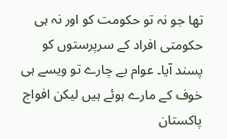تھا جو نہ تو حکومت کو اور نہ ہی حکومتی افراد کے سرپرستوں کو پسند آیا۔ عوام بے چارے تو ویسے ہی خوف کے مارے ہوئے ہیں لیکن افواج پاکستان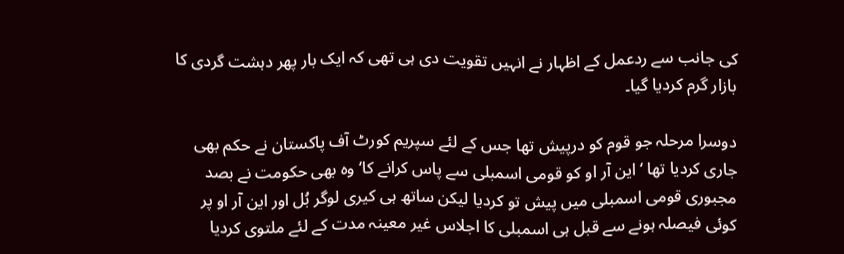کی جانب سے ردعمل کے اظہار نے انہیں تقویت دی ہی تھی کہ ایک بار پھر دہشت گردی کا بازار گرم کردیا گیا۔

دوسرا مرحلہ جو قوم کو درپیش تھا جس کے لئے سپریم کورٹ آف پاکستان نے حکم بھی جاری کردیا تھا ‘ این آر او کو قومی اسمبلی سے پاس کرانے کا‘ وہ بھی حکومت نے بصد مجبوری قومی اسمبلی میں پیش تو کردیا لیکن ساتھ ہی کیری لوگر بُل اور این آر او پر کوئی فیصلہ ہونے سے قبل ہی اسمبلی کا اجلاس غیر معینہ مدت کے لئے ملتوی کردیا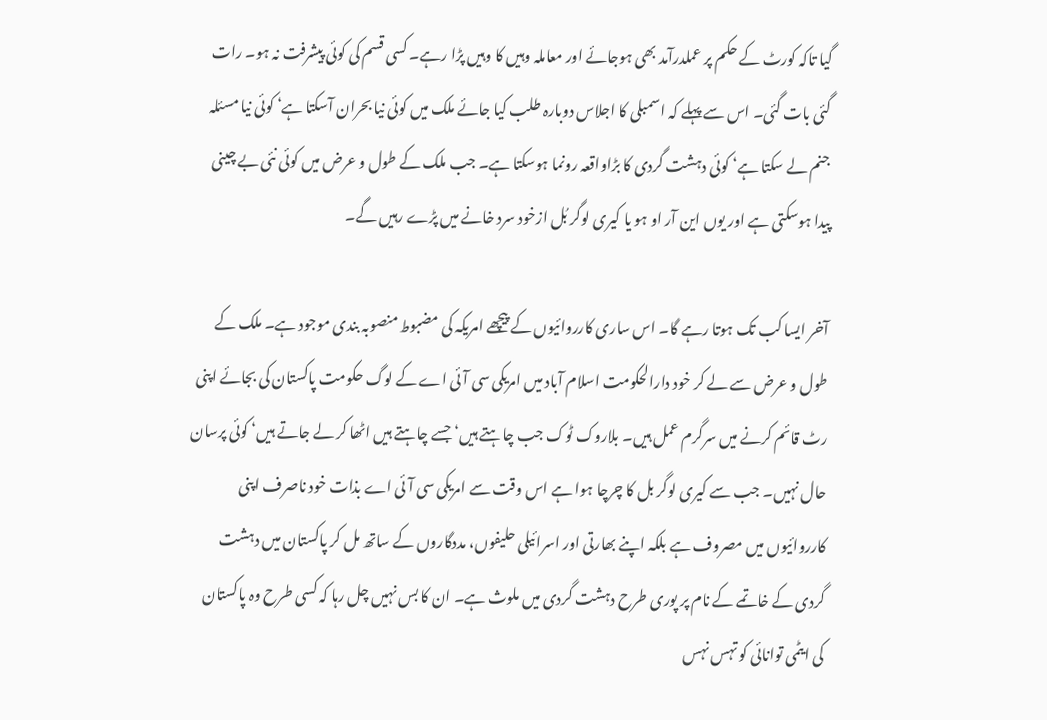گیا تاکہ کورٹ کے حکم پر عملدرآمد بھی ہوجائے اور معاملہ وہیں کا وہیں پڑا رہے۔ کسی قسم کی کوئی پیشرفت نہ ہو۔ رات گئی بات گئی۔ اس سے پہلے کہ اسمبلی کا اجلاس دوبارہ طلب کیا جائے ملک میں کوئی نیا بحران آسکتا ہے‘ کوئی نیا مسئلہ جنم لے سکتا ہے‘ کوئی دہشت گردی کا بڑاواقعہ رونما ہوسکتا ہے۔ جب ملک کے طول و عرض میں کوئی نئی بے چینی پیدا ہوسکتی ہے اور یوں این آر او ہو یا کیری لوگر بُل ازخود سرد خانے میں پڑے رہیں گے۔

آخر ایسا کب تک ہوتا رہے گا۔ اس ساری کارروائیوں کے پیچھے امریکہ کی مضبوط منصوبہ بندی موجود ہے۔ ملک کے طول و عرض سے لے کر خود دارالحکومت اسلام آباد میں امریکی سی آئی اے کے لوگ حکومت پاکستان کی بجائے اپنی رٹ قائم کرنے میں سرگرم عمل ہیں۔ بلاروک ٹوک جب چاہتے ہیں‘ جسے چاہتے ہیں اٹھا کر لے جاتے ہیں‘ کوئی پرسان حال نہیں۔ جب سے کیری لوگر بل کا چرچا ہوا ہے اس وقت سے امریکی سی آئی اے بذات خود ناصرف اپنی کارروائیوں میں مصروف ہے بلکہ اپنے بھارتی اور اسرائیلی حلیفوں، مددگاروں کے ساتھ مل کر پاکستان میں دہشت گردی کے خاتمے کے نام پر پوری طرح دہشت گردی میں ملوث ہے۔ ان کا بس نہیں چل رہا کہ کسی طرح وہ پاکستان کی ایٹمی توانائی کو تہس نہس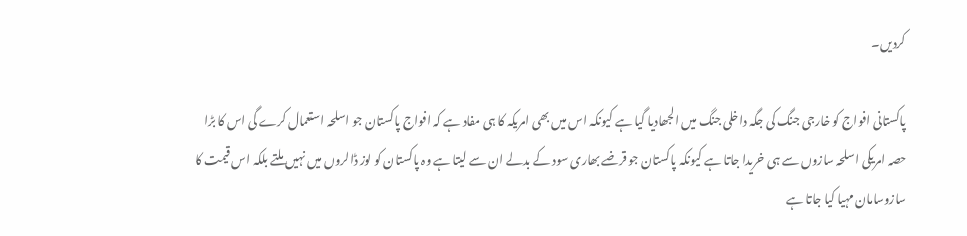کردیں۔

پاکستانی افواج کو خارجی جنگ کی جگہ داخلی جنگ میں الجھادیا گیا ہے کیونکہ اس میں بھی امریکہ کا ہی مفاد ہے کہ افواج پاکستان جو اسلحہ استعمال کرے گی اس کا بڑا حصہ امریکی اسلحہ سازوں سے ہی خریدا جاتا ہے کیونکہ پاکستان جو قرضے بھاری سود کے بدلے ان سے لیتا ہے وہ پاکستان کو لوز ڈالروں میں نہیں ملتے بلکہ اس قیمت کا سازوسامان مہیا کیا جاتا ہے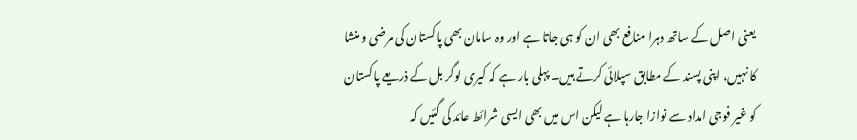یعنی اصل کے ساتھ دہرا منافع بھی ان کو ہی جاتا ہے اور وہ سامان بھی پاکستان کی مرضی و منشا کا نہیں، اپنی پسند کے مطابق سپلائی کرتے ہیں۔ پہلی بار ہے کہ کیری لوگر بل کے ذریعے پاکستان کو غیر فوجی امداد سے نوازا جارہا ہے لیکن اس میں بھی ایسی شرائط عائد کی گئیں کہ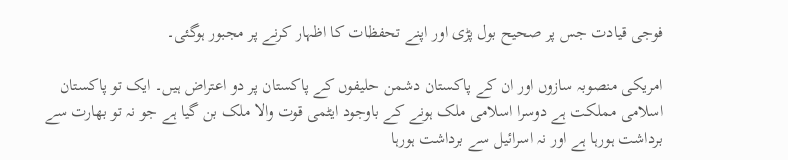فوجی قیادت جس پر صحیح بول پڑی اور اپنے تحفظات کا اظہار کرنے پر مجبور ہوگئی۔

امریکی منصوبہ سازوں اور ان کے پاکستان دشمن حلیفوں کے پاکستان پر دو اعتراض ہیں۔ ایک تو پاکستان اسلامی مملکت ہے دوسرا اسلامی ملک ہونے کے باوجود ایٹمی قوت والا ملک بن گیا ہے جو نہ تو بھارت سے برداشت ہورہا ہے اور نہ اسرائیل سے برداشت ہورہا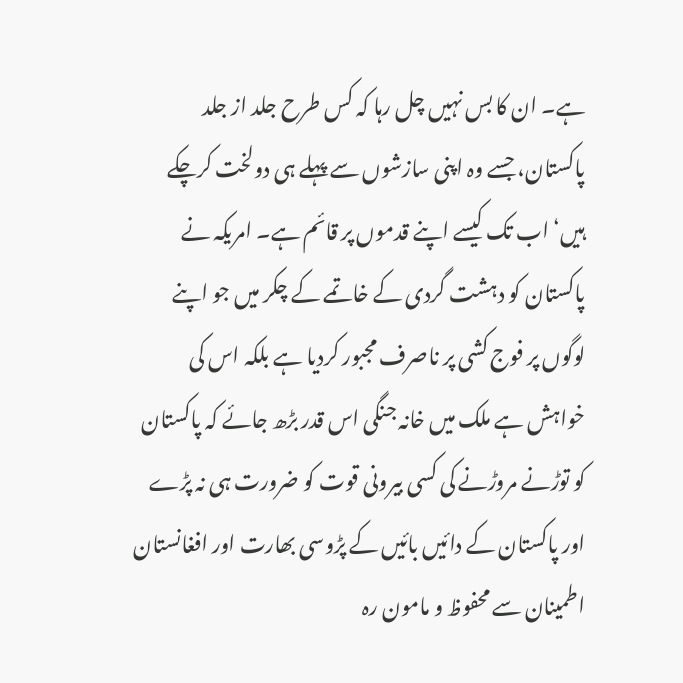ہے۔ ان کا بس نہیں چل رہا کہ کس طرح جلد از جلد پاکستان، جسے وہ اپنی سازشوں سے پہلے ہی دولخت کرچکے ہیں‘ اب تک کیسے اپنے قدموں پر قائم ہے۔ امریکہ نے پاکستان کو دہشت گردی کے خاتمے کے چکر میں جو اپنے لوگوں پر فوج کشی پر ناصرف مجبور کردیا ہے بلکہ اس کی خواہش ہے ملک میں خانہ جنگی اس قدر بڑھ جائے کہ پاکستان کو توڑنے مروڑنے کی کسی بیرونی قوت کو ضرورت ہی نہ پڑے اور پاکستان کے دائیں بائیں کے پڑوسی بھارت اور افغانستان اطمینان سے محفوظ و مامون رہ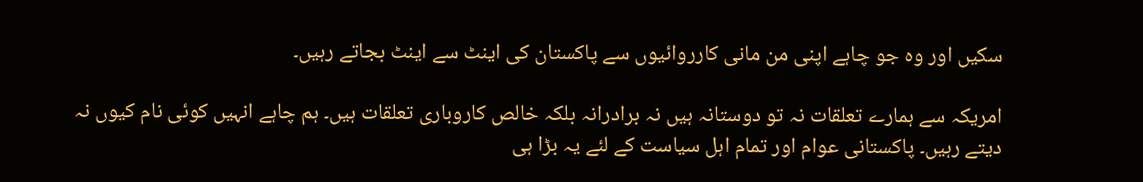سکیں اور وہ جو چاہے اپنی من مانی کارروائیوں سے پاکستان کی اینٹ سے اینٹ بجاتے رہیں۔

امریکہ سے ہمارے تعلقات نہ تو دوستانہ ہیں نہ برادرانہ بلکہ خالص کاروباری تعلقات ہیں۔ ہم چاہے انہیں کوئی نام کیوں نہ دیتے رہیں۔ پاکستانی عوام اور تمام اہل سیاست کے لئے یہ بڑا ہی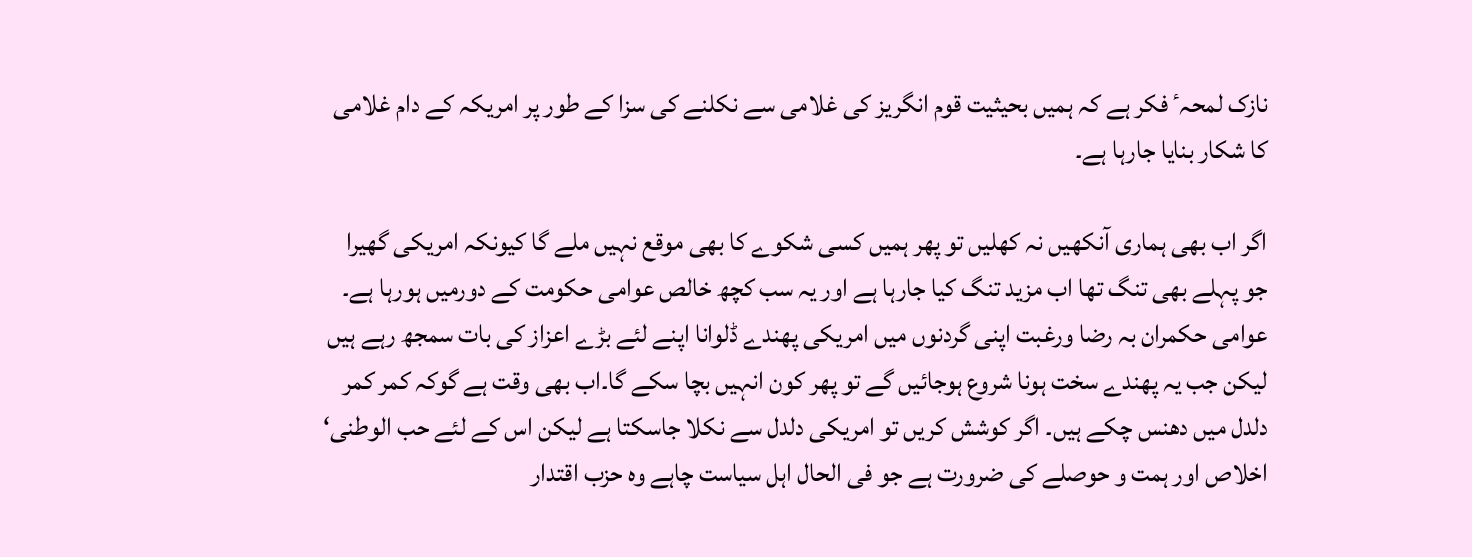نازک لمحہٴ فکر ہے کہ ہمیں بحیثیت قوم انگریز کی غلامی سے نکلنے کی سزا کے طور پر امریکہ کے دام غلامی کا شکار بنایا جارہا ہے۔

اگر اب بھی ہماری آنکھیں نہ کھلیں تو پھر ہمیں کسی شکوے کا بھی موقع نہیں ملے گا کیونکہ امریکی گھیرا جو پہلے بھی تنگ تھا اب مزید تنگ کیا جارہا ہے اور یہ سب کچھ خالص عوامی حکومت کے دورمیں ہورہا ہے۔ عوامی حکمران بہ رضا ورغبت اپنی گردنوں میں امریکی پھندے ڈلوانا اپنے لئے بڑے اعزاز کی بات سمجھ رہے ہیں لیکن جب یہ پھندے سخت ہونا شروع ہوجائیں گے تو پھر کون انہیں بچا سکے گا۔اب بھی وقت ہے گوکہ کمر کمر دلدل میں دھنس چکے ہیں۔ اگر کوشش کریں تو امریکی دلدل سے نکلا جاسکتا ہے لیکن اس کے لئے حب الوطنی‘ اخلاص اور ہمت و حوصلے کی ضرورت ہے جو فی الحال اہل سیاست چاہے وہ حزب اقتدار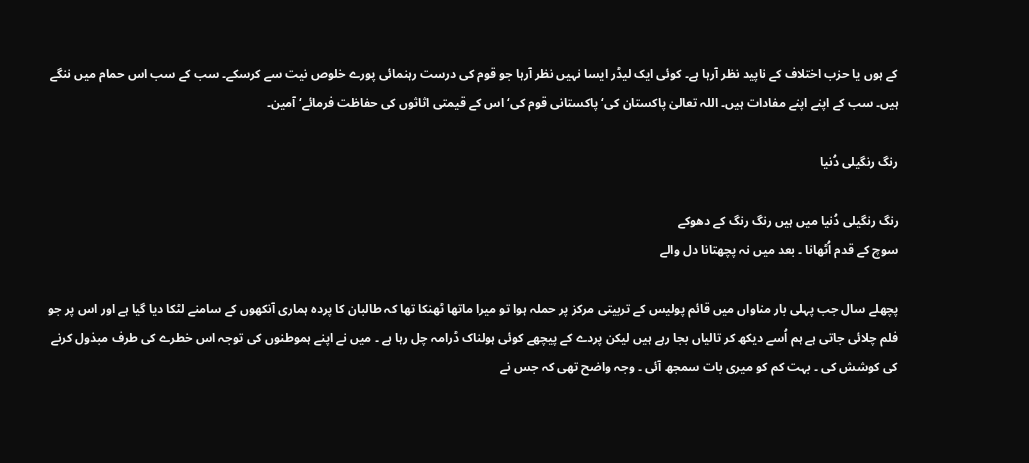کے ہوں یا حزب اختلاف کے ناپید نظر آرہا ہے۔ کوئی ایک لیڈر ایسا نہیں نظر آرہا جو قوم کی درست رہنمائی پورے خلوص نیت سے کرسکے۔ سب کے سب اس حمام میں ننگے ہیں۔ سب کے اپنے اپنے مفادات ہیں۔ اللہ تعالیٰ پاکستان کی‘ پاکستانی قوم کی‘ اس کے قیمتی اثاثوں کی حفاظت فرمائے‘ آمین۔

رنگ رنگیلی دُنیا

رنگ رنگیلی دُنیا میں ہیں رنگ رنگ کے دھوکے
سوچ کے قدم اُٹھانا ۔ بعد میں نہ پچھتانا دل والے

پچھلے سال جب پہلی بار مناواں میں قائم پولیس کے تربیتی مرکز پر حملہ ہوا تو میرا ماتھا ٹھنکا تھا کہ طالبان کا پردہ ہماری آنکھوں کے سامنے لٹکا دیا گیا ہے اور اس پر جو فلم چلائی جاتی ہے ہم اُسے دیکھ کر تالیاں بجا رہے ہیں لیکن پردے کے پیچھے کوئی ہولناک ڈرامہ چل رہا ہے ۔ میں نے اپنے ہموطنوں کی توجہ اس خطرے کی طرف مبذول کرنے کی کوشش کی ۔ بہت کم کو میری بات سمجھ آئی ۔ وجہ واضح تھی کہ جس نے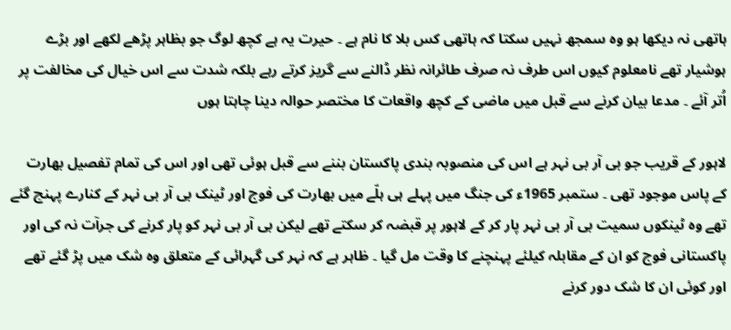ہاتھی نہ دیکھا ہو وہ سمجھ نہیں سکتا کہ ہاتھی کس بلا کا نام ہے ۔ حیرت یہ ہے کچھ لوگ جو بظاہر پڑھے لکھے اور بڑے ہوشیار تھے نامعلوم کیوں اس طرف نہ صرف طائرانہ نظر ڈالنے سے گریز کرتے رہے بلکہ شدت سے اس خیال کی مخالفت پر اُتر آئے ۔ مدعا بیان کرنے سے قبل میں ماضی کے کچھ واقعات کا مختصر حوالہ دینا چاہتا ہوں

لاہور کے قریب جو بی آر بی نہر ہے اس کی منصوبہ بندی پاکستان بننے سے قبل ہوئی تھی اور اس کی تمام تفصیل بھارت کے پاس موجود تھی ۔ ستمبر 1965ء کی جنگ میں پہلے ہی ہلّے میں بھارت کی فوج اور ٹینک بی آر بی نہر کے کنارے پہنچ گئے تھے وہ ٹینکوں سمیت بی آر بی نہر پار کر کے لاہور پر قبضہ کر سکتے تھے لیکن بی آر بی نہر کو پار کرنے کی جرآت نہ کی اور پاکستانی فوج کو ان کے مقابلہ کیلئے پہنچنے کا وقت مل گیا ۔ ظاہر ہے کہ نہر کی گہرائی کے متعلق وہ شک میں پڑ گئے تھے اور کوئی ان کا شک دور کرنے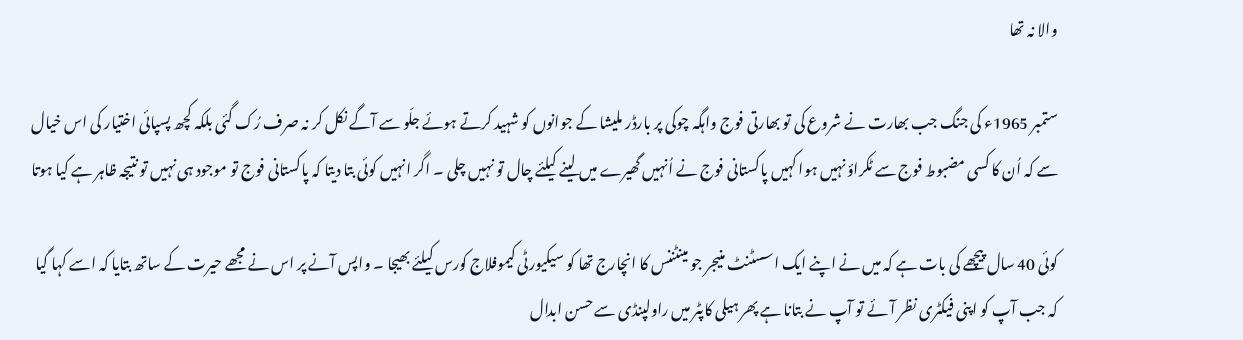والا نہ تھا

ستمبر 1965ء کی جنگ جب بھارت نے شروع کی تو بھارتی فوج واہگہ چوکی پر بارڈر ملیشا کے جوانوں کو شہید کرتے ہوئے جلّو سے آگے نکل کر نہ صرف رُک گئی بلکہ کچھ پسپائی اختیار کی اس خیال سے کہ اُن کا کسی مضبوط فوج سے ٹکراؤ نہیں ہوا کہیں پاکستانی فوج نے اُنہیں گھیرے میں لینے کیلئے چال تو نہیں چلی ۔ اگر انہیں کوئی بتا دیتا کہ پاکستانی فوج تو موجود ہی نہیں تو نتیجہ ظاہر ہے کیا ہوتا

کوئی 40 سال پیچھے کی بات ہے کہ میں نے اپنے ایک اسسٹنٹ منیجر جو مینٹننس کا انچارج تھا کو سیکیورٹی کیموفلاج کورس کیلئے بھیجا ۔ واپس آنے پر اس نے مجھے حیرت کے ساتھ بتایا کہ اسے کہا گیا کہ جب آپ کو اپنی فیکٹری نظر آئے تو آپ نے بتانا ہے پھر ہیلی کاپٹر میں راولپنڈی سے حسن ابدال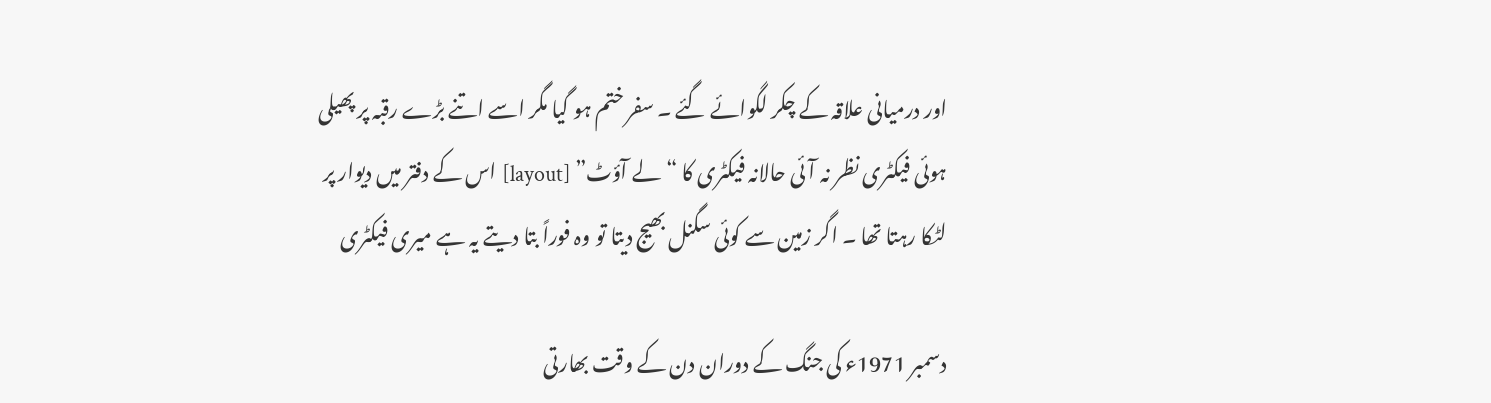اور درمیانی علاقہ کے چکر لگوائے گئے ۔ سفر ختم ہو گیا مگر اسے اتنے بڑے رقبہ پر پھیلی ہوئی فیکٹری نظر نہ آئی حالانہ فیکٹری کا “لے آؤٹ” [layout] اس کے دفتر میں دیوار پر لٹکا رہتا تھا ۔ اگر زمین سے کوئی سگنل بھیج دیتا تو وہ فوراً بتا دیتے یہ ہے میری فیکٹری

دسمبر 1971ء کی جنگ کے دوران دن کے وقت بھارتی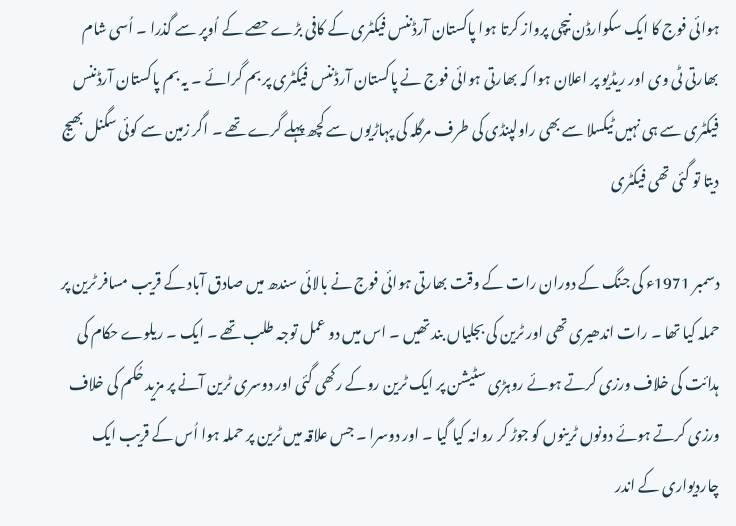ہوائی فوج کا ایک سکوارڈن نیچی پرواز کرتا ہوا پاکستان آرڈننس فیکٹری کے کافی بڑے حصے کے اُوپر سے گذرا ۔ اُسی شام بھارتی ٹی وی اور ریڈیو پر اعلان ہوا کہ بھارتی ہوائی فوج نے پاکستان آرڈننس فیکٹری پر بم گرائے ۔ یہ بم پاکستان آرڈننس فیکٹری سے ہی نہیں ٹيکسلا سے بھی راولپنڈی کی طرف مرگلہ کی پہاڑیوں سے کچھ پہلے گرے تھے ۔ اگر زمین سے کوئی سگنل بھیج دیتا تو گئی تھی فیکٹری

دسمبر 1971ء کی جنگ کے دوران رات کے وقت بھارتی ہوائی فوج نے بالائی سندھ میں صادق آباد کے قریب مسافر ٹرین پر حملہ کیا تھا ۔ رات اندھیری تھی اور ٹرین کی بجلیاں بند تھیں ۔ اس میں دو عمل توجہ طلب تھے ۔ ایک ۔ ریلوے حکام کی ہدائت کی خلاف ورزی کرتے ہوئے روہڑی سٹیشن پر ایک ٹرین روکے رکھی گئی اور دوسری ٹرین آنے پر مزید حُکم کی خلاف ورزی کرتے ہوئے دونوں ٹرینوں کو جوڑ کر روانہ کیا گیا ۔ اور دوسرا ۔ جس علاقہ میں ٹرین پر حملہ ہوا اُس کے قریب ایک چاردیواری کے اندر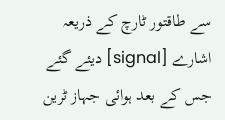سے طاقتور ٹارچ کے ذریعہ اشارے [signal] دیئے گئے جس کے بعد ہوائی جہاز ٹرین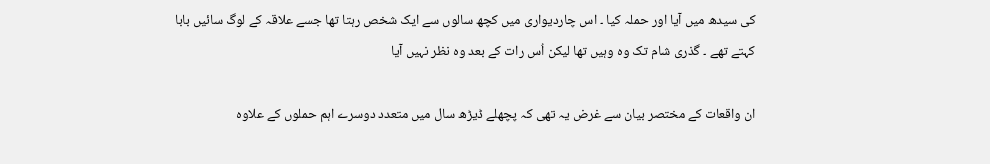کی سیدھ میں آیا اور حملہ کیا ۔ اس چاردیواری میں کچھ سالوں سے ایک شخص رہتا تھا جسے علاقہ کے لوگ سائیں بابا کہتے تھے ۔ گذری شام تک وہ وہیں تھا لیکن اُس رات کے بعد وہ نظر نہیں آیا

ان واقعات کے مختصر بیان سے غرض یہ تھی کہ پچھلے ڈیڑھ سال میں متعدد دوسرے اہم حملوں کے علاوہ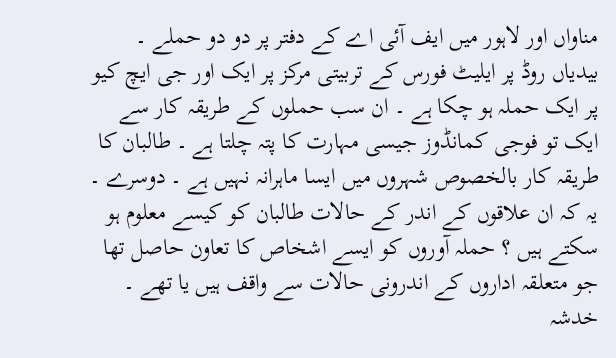مناواں اور لاہور میں ایف آئی اے کے دفتر پر دو دو حملے ۔ بیدیاں روڈ پر ايلیٹ فورس کے تربیتی مرکز پر ایک اور جی ایچ کیو پر ایک حملہ ہو چکا ہے ۔ ان سب حملوں کے طریقہ کار سے ایک تو فوجی کمانڈوز جیسی مہارت کا پتہ چلتا ہے ۔ طالبان کا طریقہ کار بالخصوص شہروں میں ایسا ماہرانہ نہیں ہے ۔ دوسرے ۔ یہ کہ ان علاقوں کے اندر کے حالات طالبان کو کیسے معلوم ہو سکتے ہیں ؟ حملہ آوروں کو ایسے اشخاص کا تعاون حاصل تھا جو متعلقہ اداروں کے اندرونی حالات سے واقف ہیں یا تھے ۔ خدشہ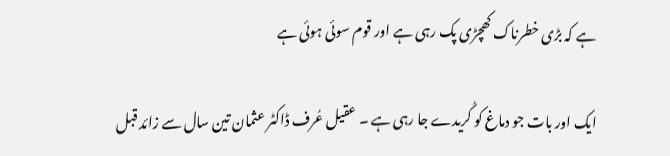ہے کہ بڑی خطرناک کھچڑی پک رہی ہے اور قوم سوئی ہوئی ہے

ایک اور بات جو دماغ کو کُریدے جا رہی ہے ۔ عقیل عُرف ڈاکٹر عثمان تين سال سے زائد قبل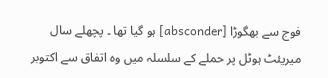فوج سے بھگوڑا [absconder] ہو گیا تھا ۔ پچھلے سال میریئٹ ہوٹل پر حملے کے سلسلہ میں وہ اتفاق سے اکتوبر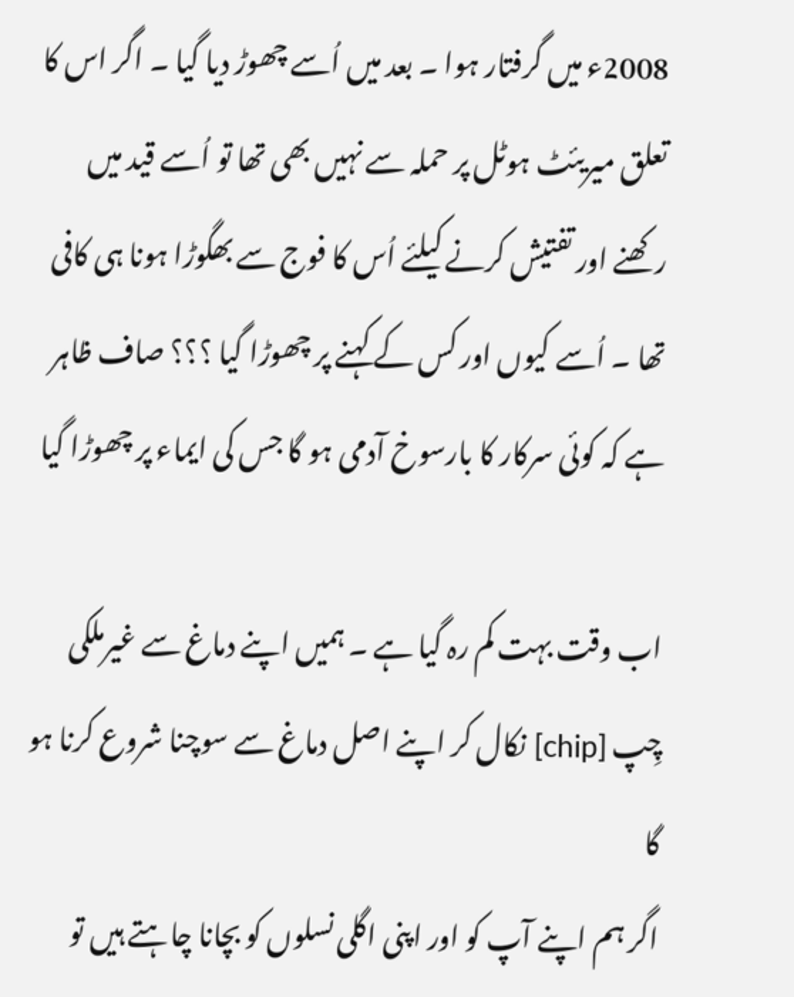2008ء میں گرفتار ہوا ۔ بعد میں اُسے چھوڑ دیا گیا ۔ اگر اس کا تعلق میریئٹ ہوٹل پر حملہ سے نہیں بھی تھا تو اُسے قید میں رکھنے اور تفتیش کرنے کیلئے اُس کا فوج سے بھگوڑا ہونا ہی کافی تھا ۔ اُسے کیوں اور کس کے کہنے پر چھوڑا گیا ؟؟؟ صاف ظاہر ہے کہ کوئی سرکار کا بارسوخ آدمی ہو گا جس کی ایماء پر چھوڑا گیا

اب وقت بہت کم رہ گیا ہے ۔ ہمیں اپنے دماغ سے غیرملکی چِپ [chip] نکال کر اپنے اصل دماغ سے سوچنا شروع کرنا ہو گا
اگر ہم اپنے آپ کو اور اپنی اگلی نسلوں کو بچانا چاہتے ہیں تو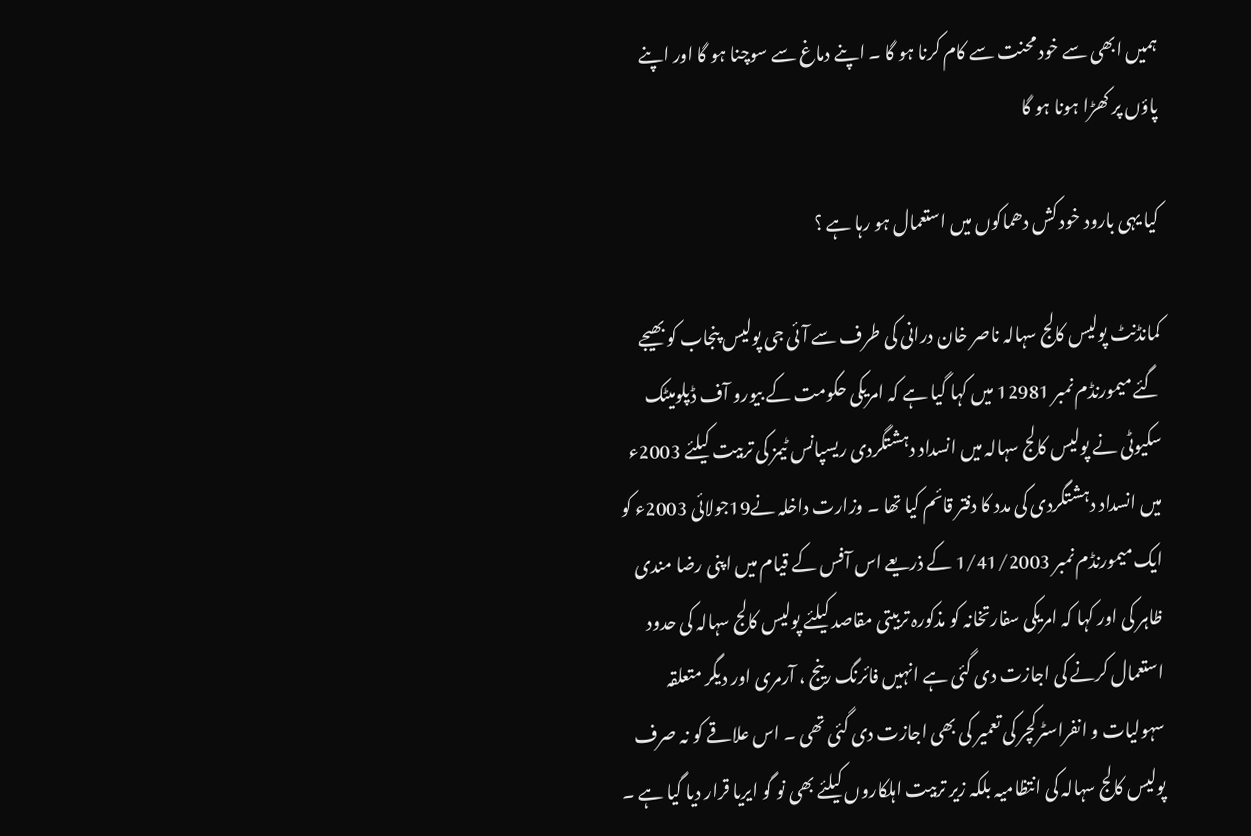ہمیں ابھی سے خود محنت سے کام کرنا ہو گا ۔ اپنے دماغ سے سوچنا ہو گا اور اپنے پاؤں پر کھڑا ہونا ہو گا

کیا یہی بارود خود کش دھماکوں میں استعمال ہو رہا ہے ؟

کمانڈنٹ پولیس کالج سہالہ ناصر خان درانی کی طرف سے آئی جی پولیس پنجاب کو بھیجے گئے میمورنڈم نمبر 12981 میں کہا گیا ہے کہ امریکی حکومت کے بیورو آف ڈپلومیٹک سکیوٹی نے پولیس کالج سہالہ میں انسداد دہشتگردی ریسپانس ٹیمز کی تربیت کیلئے 2003ء میں انسداد دہشتگردی کی مدد کا دفتر قائم کیا تھا ۔ وزارت داخلہ نے19جولائی 2003ء کو ایک میمورنڈم نمبر 1/41/2003 کے ذریعے اس آفس کے قیام میں اپنی رضا مندی ظاہر کی اور کہا کہ امریکی سفارتخانہ کو مذکورہ تربیتی مقاصد کیلئے پولیس کالج سہالہ کی حدود استعمال کرنے کی اجازت دی گئی ہے انہیں فائرنگ رینج ، آرمری اور دیگر متعلقہ سہولیات و انفراسٹرکچر کی تعمیر کی بھی اجازت دی گئی تھی ۔ اس علاقے کو نہ صرف پولیس کالج سہالہ کی انتظامیہ بلکہ زیر تربیت اہلکاروں کیلئے بھی نو گو ایریا قرار دیا گیا ہے ۔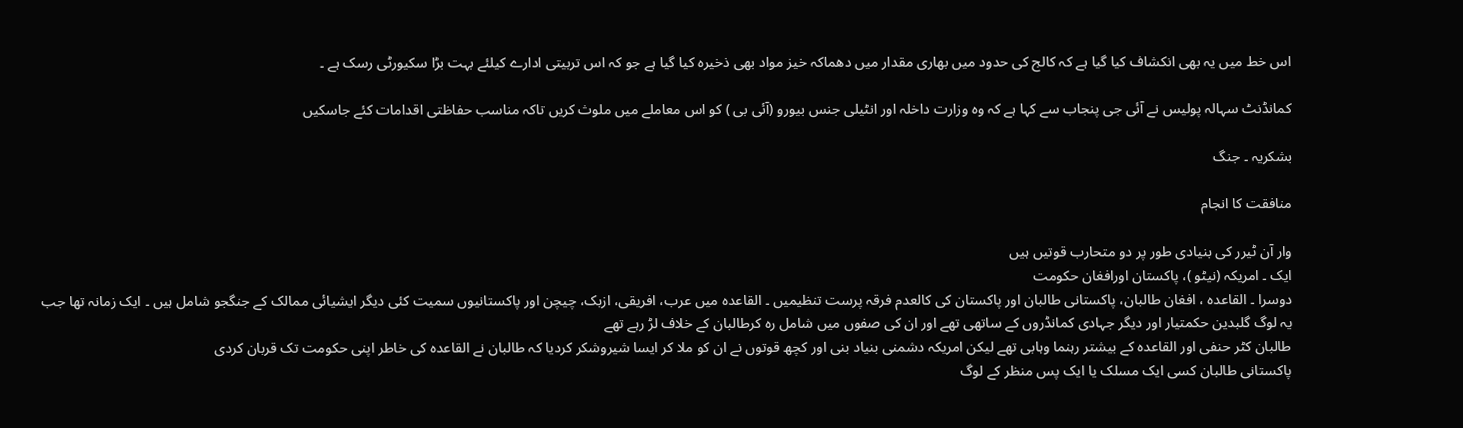اس خط میں یہ بھی انکشاف کیا گیا ہے کہ کالج کی حدود میں بھاری مقدار میں دھماکہ خیز مواد بھی ذخیرہ کیا گیا ہے جو کہ اس تربیتی ادارے کیلئے بہت بڑا سکیورٹی رسک ہے ۔

کمانڈنٹ سہالہ پولیس نے آئی جی پنجاب سے کہا ہے کہ وہ وزارت داخلہ اور انٹیلی جنس بیورو (آئی بی ) کو اس معاملے میں ملوث کریں تاکہ مناسب حفاظتی اقدامات کئے جاسکیں

بشکریہ ۔ جنگ

منافقت کا انجام

وار آن ٹیرر کی بنیادی طور پر دو متحارب قوتیں ہیں
ایک ۔ امریکہ (نیٹو )، پاکستان اورافغان حکومت
دوسرا ۔ القاعدہ ، افغان طالبان، پاکستانی طالبان اور پاکستان کی کالعدم فرقہ پرست تنظیمیں ۔ القاعدہ میں عرب، افریقی، ازبک، چیچن اور پاکستانیوں سمیت کئی دیگر ایشیائی ممالک کے جنگجو شامل ہیں ۔ ایک زمانہ تھا جب یہ لوگ گلبدین حکمتیار اور دیگر جہادی کمانڈروں کے ساتھی تھے اور ان کی صفوں میں شامل رہ کرطالبان کے خلاف لڑ رہے تھے
طالبان کٹر حنفی اور القاعدہ کے بیشتر رہنما وہابی تھے لیکن امریکہ دشمنی بنیاد بنی اور کچھ قوتوں نے ان کو ملا کر ایسا شیروشکر کردیا کہ طالبان نے القاعدہ کی خاطر اپنی حکومت تک قربان کردی
پاکستانی طالبان کسی ایک مسلک یا ایک پس منظر کے لوگ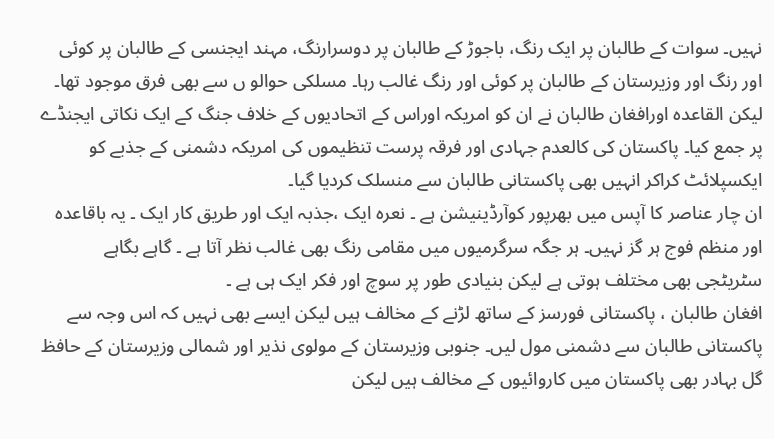نہیں۔ سوات کے طالبان پر ایک رنگ، باجوڑ کے طالبان پر دوسرارنگ، مہند ایجنسی کے طالبان پر کوئی اور رنگ اور وزیرستان کے طالبان پر کوئی اور رنگ غالب رہا۔ مسلکی حوالو ں سے بھی فرق موجود تھا۔ لیکن القاعدہ اورافغان طالبان نے ان کو امریکہ اوراس کے اتحادیوں کے خلاف جنگ کے ایک نکاتی ایجنڈے پر جمع کیا۔ پاکستان کی کالعدم جہادی اور فرقہ پرست تنظیموں کی امریکہ دشمنی کے جذبے کو ایکسپلائٹ کراکر انہیں بھی پاکستانی طالبان سے منسلک کردیا گیا۔
ان چار عناصر کا آپس میں بھرپور کوآرڈینیشن ہے ۔ نعرہ ایک ،جذبہ ایک اور طریق کار ایک ۔ یہ باقاعدہ اور منظم فوج ہر گز نہیں۔ ہر جگہ سرگرمیوں میں مقامی رنگ بھی غالب نظر آتا ہے ۔ گاہے بگاہے سٹریٹجی بھی مختلف ہوتی ہے لیکن بنیادی طور پر سوچ اور فکر ایک ہی ہے ۔
افغان طالبان ، پاکستانی فورسز کے ساتھ لڑنے کے مخالف ہیں لیکن ایسے بھی نہیں کہ اس وجہ سے پاکستانی طالبان سے دشمنی مول لیں۔ جنوبی وزیرستان کے مولوی نذیر اور شمالی وزیرستان کے حافظ گل بہادر بھی پاکستان میں کاروائیوں کے مخالف ہیں لیکن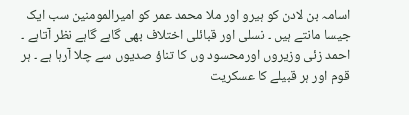اسامہ بن لادن کو ہیرو اور ملا محمد عمر کو امیرالمومنین سب ایک جیسا مانتے ہیں ۔ نسلی اور قبائلی اختلاف بھی گاہے گاہے نظر آتاہے ۔ احمد زئی وزیروں اورمحسود وں کا تناؤ صدیوں سے چلا آرہا ہے ۔ ہر قوم اور ہر قبیلے کا عسکریت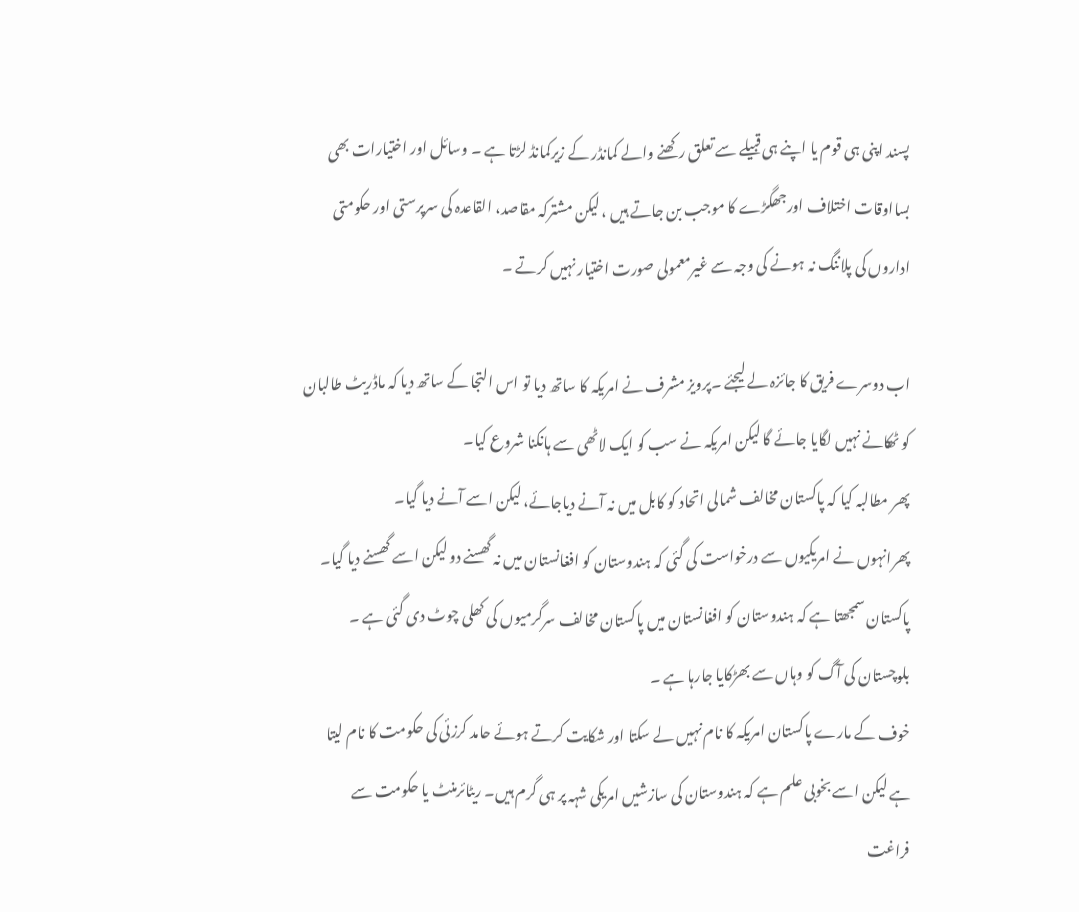پسند اپنی ہی قوم یا اپنے ہی قبیلے سے تعلق رکھنے والے کمانڈر کے زیرکمانڈ لڑتا ہے ۔ وسائل اور اختیارات بھی بسااوقات اختلاف اورجھگڑے کا موجب بن جاتے ہیں ، لیکن مشترکہ مقاصد، القاعدہ کی سرپرستی اور حکومتی اداروں کی پلاننگ نہ ہونے کی وجہ سے غیرمعمولی صورت اختیار نہیں کرتے ۔

اب دوسرے فریق کا جائزہ لے لیجئے ۔پرویز مشرف نے امریکہ کا ساتھ دیا تو اس التجا کے ساتھ دیا کہ ماڈریٹ طالبان کو ٹھکانے نہیں لگایا جائے گا لیکن امریکہ نے سب کو ایک لاٹھی سے ہانکنا شروع کیا۔
پھر مطالبہ کیا کہ پاکستان مخالف شمالی اتحاد کو کابل میں نہ آنے دیاجائے، لیکن اسے آنے دیا گیا۔
پھرانہوں نے امریکیوں سے درخواست کی گئی کہ ہندوستان کو افغانستان میں نہ گھسنے دو لیکن اسے گھسنے دیا گیا۔
پاکستان سمجھتا ہے کہ ہندوستان کو افغانستان میں پاکستان مخالف سرگرمیوں کی کھلی چوٹ دی گئی ہے ۔ بلوچستان کی آگ کو وہاں سے بھڑکایا جارہا ہے ۔
خوف کے مارے پاکستان امریکہ کا نام نہیں لے سکتا اور شکایت کرتے ہوئے حامد کرزئی کی حکومت کا نام لیتا ہے لیکن اسے بخوبی علم ہے کہ ہندوستان کی سازشیں امریکی شہہ پر ہی گرم ہیں۔ ریٹائرمنٹ یا حکومت سے فراغت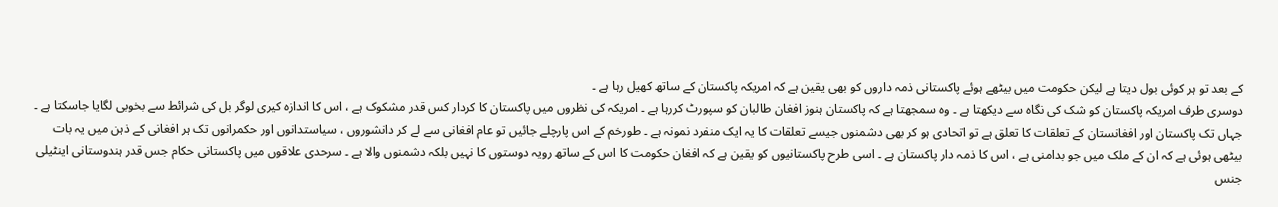کے بعد تو ہر کوئی بول دیتا ہے لیکن حکومت میں بیٹھے ہوئے پاکستانی ذمہ داروں کو بھی یقین ہے کہ امریکہ پاکستان کے ساتھ کھیل رہا ہے ۔
دوسری طرف امریکہ پاکستان کو شک کی نگاہ سے دیکھتا ہے ۔ وہ سمجھتا ہے کہ پاکستان ہنوز افغان طالبان کو سپورٹ کررہا ہے ۔ امریکہ کی نظروں میں پاکستان کا کردار کس قدر مشکوک ہے ، اس کا اندازہ کیری لوگر بل کی شرائط سے بخوبی لگایا جاسکتا ہے ۔
جہاں تک پاکستان اور افغانستان کے تعلقات کا تعلق ہے تو اتحادی ہو کر بھی دشمنوں جیسے تعلقات کا یہ ایک منفرد نمونہ ہے ۔ طورخم کے اس پارچلے جائیں تو عام افغانی سے لے کر دانشوروں ، سیاستدانوں اور حکمرانوں تک ہر افغانی کے ذہن میں یہ بات بیٹھی ہوئی ہے کہ ان کے ملک میں جو بدامنی ہے ، اس کا ذمہ دار پاکستان ہے ۔ اسی طرح پاکستانیوں کو یقین ہے کہ افغان حکومت کا اس کے ساتھ رویہ دوستوں کا نہیں بلکہ دشمنوں والا ہے ۔ سرحدی علاقوں میں پاکستانی حکام جس قدر ہندوستانی اینٹیلی جنس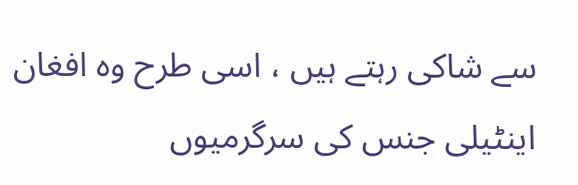سے شاکی رہتے ہیں ، اسی طرح وہ افغان اینٹیلی جنس کی سرگرمیوں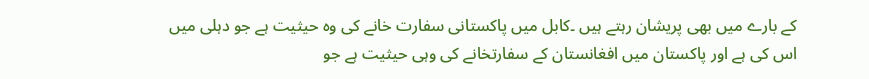کے بارے میں بھی پریشان رہتے ہیں ۔کابل میں پاکستانی سفارت خانے کی وہ حیثیت ہے جو دہلی میں اس کی ہے اور پاکستان میں افغانستان کے سفارتخانے کی وہی حیثیت ہے جو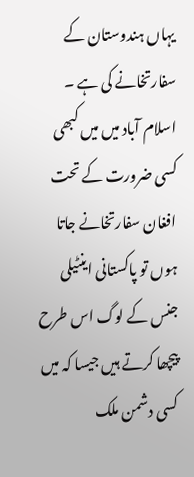یہاں ہندوستان کے سفارتخانے کی ہے ۔ اسلام آباد میں میں کبھی کسی ضرورت کے تحت افغان سفارتخانے جاتا ہوں تو پاکستانی اینٹیلی جنس کے لوگ اس طرح پیچھا کرتے ہیں جیسا کہ میں کسی دشمن ملک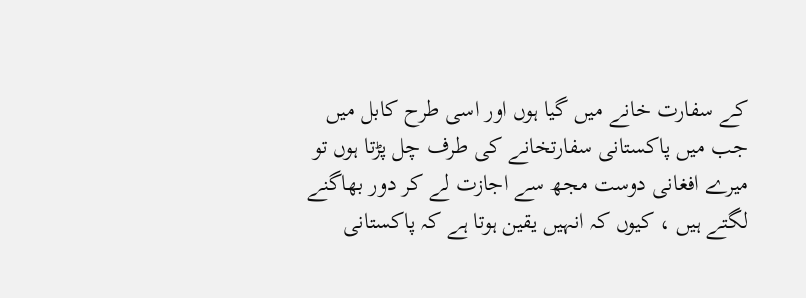کے سفارت خانے میں گیا ہوں اور اسی طرح کابل میں جب میں پاکستانی سفارتخانے کی طرف چل پڑتا ہوں تو میرے افغانی دوست مجھ سے اجازت لے کر دور بھاگنے لگتے ہیں ، کیوں کہ انہیں یقین ہوتا ہے کہ پاکستانی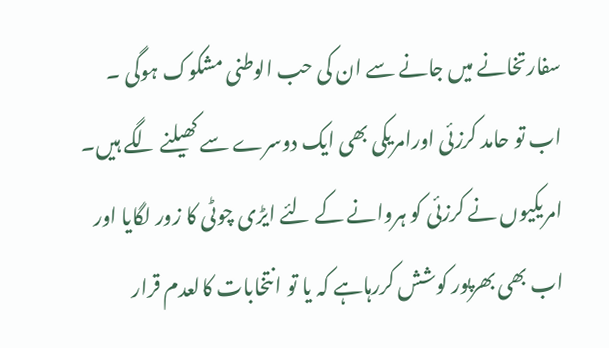سفارتخانے میں جانے سے ان کی حب الوطنی مشکوک ہوگی ۔
اب تو حامد کرزئی اورامریکی بھی ایک دوسرے سے کھیلنے لگے ہیں۔ امریکیوں نے کرزئی کو ہروانے کے لئے ایڑی چوٹی کا زور لگایا اور اب بھی بھرپور کوشش کررہاہے کہ یا تو انتخابات کالعدم قرار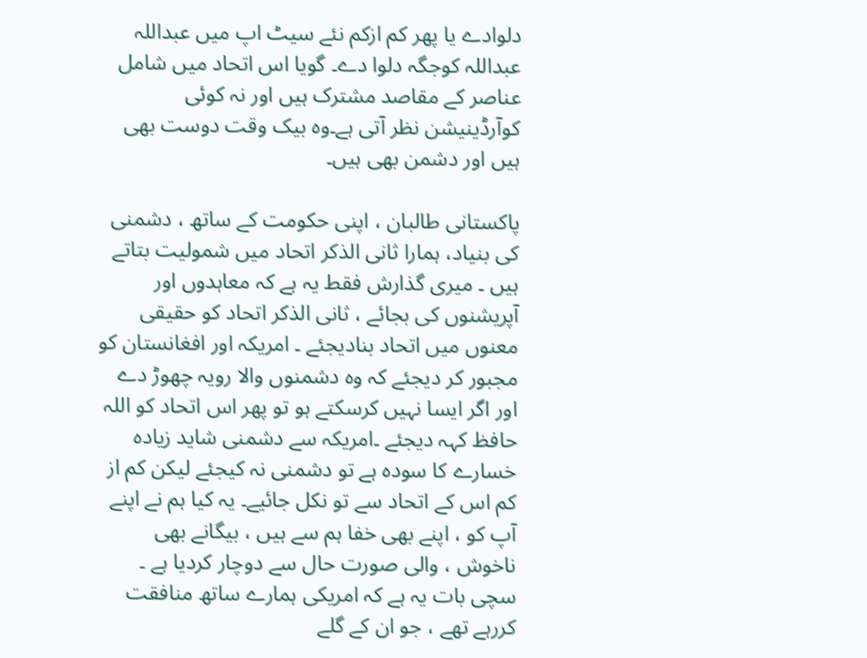دلوادے یا پھر کم ازکم نئے سیٹ اپ میں عبداللہ عبداللہ کوجگہ دلوا دے۔ گویا اس اتحاد میں شامل عناصر کے مقاصد مشترک ہیں اور نہ کوئی کوآرڈینیشن نظر آتی ہے۔وہ بیک وقت دوست بھی ہیں اور دشمن بھی ہیں۔

پاکستانی طالبان ، اپنی حکومت کے ساتھ ، دشمنی کی بنیاد، ہمارا ثانی الذکر اتحاد میں شمولیت بتاتے ہیں ۔ میری گذارش فقط یہ ہے کہ معاہدوں اور آپریشنوں کی بجائے ، ثانی الذکر اتحاد کو حقیقی معنوں میں اتحاد بنادیجئے ۔ امریکہ اور افغانستان کو مجبور کر دیجئے کہ وہ دشمنوں والا رویہ چھوڑ دے اور اگر ایسا نہیں کرسکتے ہو تو پھر اس اتحاد کو اللہ حافظ کہہ دیجئے ۔امریکہ سے دشمنی شاید زیادہ خسارے کا سودہ ہے تو دشمنی نہ کیجئے لیکن کم از کم اس کے اتحاد سے تو نکل جائیے۔ یہ کیا ہم نے اپنے آپ کو ، اپنے بھی خفا ہم سے ہیں ، بیگانے بھی ناخوش ، والی صورت حال سے دوچار کردیا ہے ۔
سچی بات یہ ہے کہ امریکی ہمارے ساتھ منافقت کررہے تھے ، جو ان کے گلے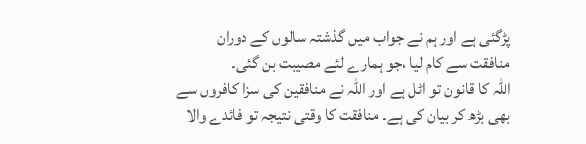پڑگئی ہے اور ہم نے جواب میں گذشتہ سالوں کے دوران منافقت سے کام لیا ،جو ہمارے لئے مصیبت بن گئی۔
اللہ کا قانون تو اٹل ہے اور اللہ نے منافقین کی سزا کافروں سے بھی بڑھ کر بیان کی ہے۔ منافقت کا وقتی نتیجہ تو فائدے والا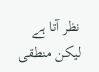نظر آتا ہے لیکن منطقی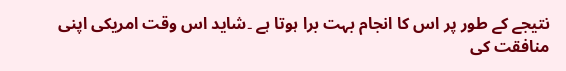نتیجے کے طور پر اس کا انجام بہت برا ہوتا ہے ۔شاید اس وقت امریکی اپنی منافقت کی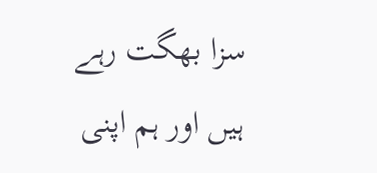سزا بھگت رہے ہیں اور ہم اپنی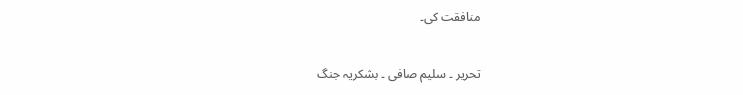منافقت کی۔

تحریر ۔ سلیم صافی ۔ بشکریہ جنگ